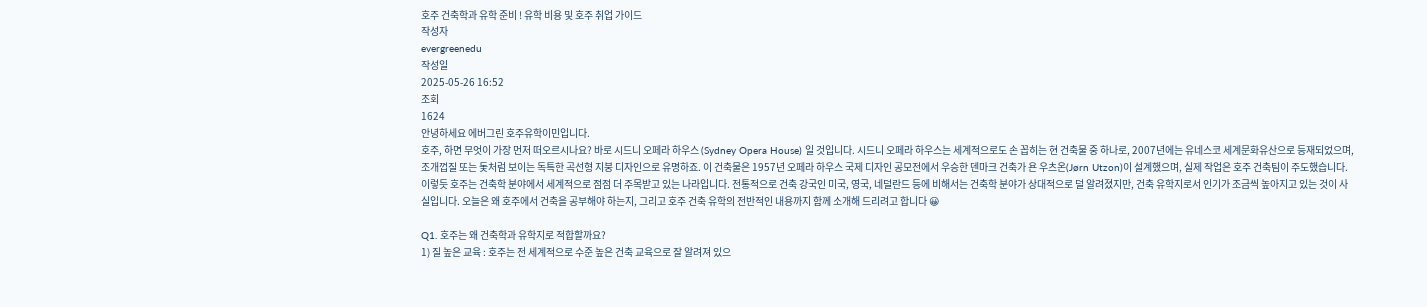호주 건축학과 유학 준비 ! 유학 비용 및 호주 취업 가이드
작성자
evergreenedu
작성일
2025-05-26 16:52
조회
1624
안녕하세요 에버그린 호주유학이민입니다.
호주, 하면 무엇이 가장 먼저 떠오르시나요? 바로 시드니 오페라 하우스 (Sydney Opera House) 일 것입니다. 시드니 오페라 하우스는 세계적으로도 손 꼽히는 현 건축물 중 하나로, 2007년에는 유네스코 세계문화유산으로 등재되었으며, 조개껍질 또는 돛처럼 보이는 독특한 곡선형 지붕 디자인으로 유명하죠. 이 건축물은 1957년 오페라 하우스 국제 디자인 공모전에서 우승한 덴마크 건축가 욘 우츠온(Jørn Utzon)이 설계했으며, 실제 작업은 호주 건축팀이 주도했습니다. 이렇듯 호주는 건축학 분야에서 세계적으로 점점 더 주목받고 있는 나라입니다. 전통적으로 건축 강국인 미국, 영국, 네덜란드 등에 비해서는 건축학 분야가 상대적으로 덜 알려졌지만, 건축 유학지로서 인기가 조금씩 높아지고 있는 것이 사실입니다. 오늘은 왜 호주에서 건축을 공부해야 하는지, 그리고 호주 건축 유학의 전반적인 내용까지 함께 소개해 드리려고 합니다 😀

Q1. 호주는 왜 건축학과 유학지로 적합할까요?
1) 질 높은 교육 : 호주는 전 세계적으로 수준 높은 건축 교육으로 잘 알려져 있으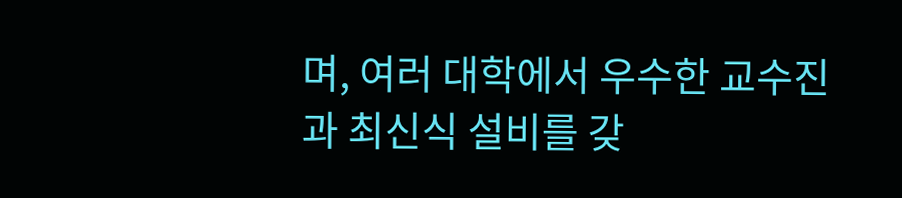며, 여러 대학에서 우수한 교수진과 최신식 설비를 갖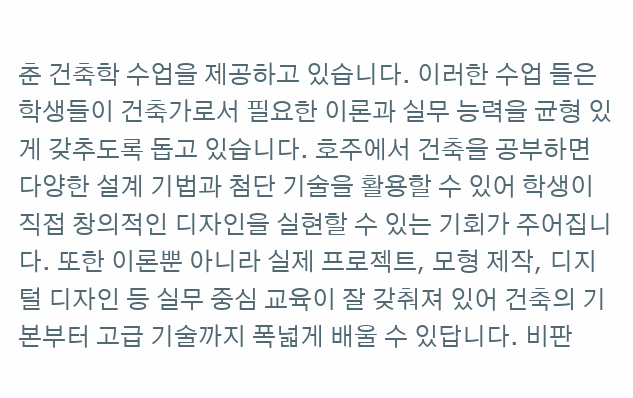춘 건축학 수업을 제공하고 있습니다. 이러한 수업 들은 학생들이 건축가로서 필요한 이론과 실무 능력을 균형 있게 갖추도록 돕고 있습니다. 호주에서 건축을 공부하면 다양한 설계 기법과 첨단 기술을 활용할 수 있어 학생이 직접 창의적인 디자인을 실현할 수 있는 기회가 주어집니다. 또한 이론뿐 아니라 실제 프로젝트, 모형 제작, 디지털 디자인 등 실무 중심 교육이 잘 갖춰져 있어 건축의 기본부터 고급 기술까지 폭넓게 배울 수 있답니다. 비판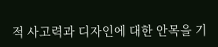적 사고력과 디자인에 대한 안목을 기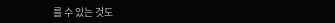를 수 있는 것도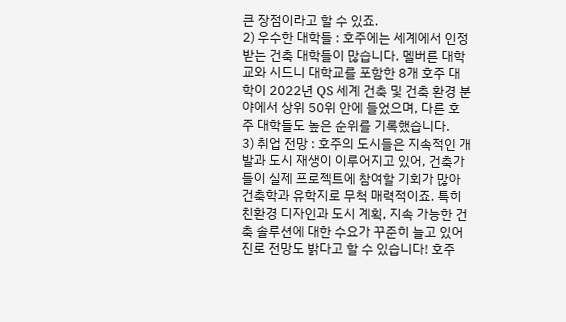큰 장점이라고 할 수 있죠.
2) 우수한 대학들 : 호주에는 세계에서 인정받는 건축 대학들이 많습니다. 멜버른 대학교와 시드니 대학교를 포함한 8개 호주 대학이 2022년 QS 세계 건축 및 건축 환경 분야에서 상위 50위 안에 들었으며, 다른 호주 대학들도 높은 순위를 기록했습니다.
3) 취업 전망 : 호주의 도시들은 지속적인 개발과 도시 재생이 이루어지고 있어, 건축가들이 실제 프로젝트에 참여할 기회가 많아 건축학과 유학지로 무척 매력적이죠. 특히 친환경 디자인과 도시 계획, 지속 가능한 건축 솔루션에 대한 수요가 꾸준히 늘고 있어 진로 전망도 밝다고 할 수 있습니다! 호주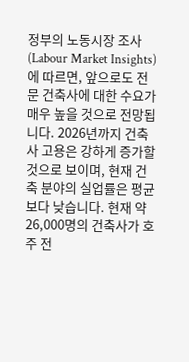정부의 노동시장 조사(Labour Market Insights)에 따르면, 앞으로도 전문 건축사에 대한 수요가 매우 높을 것으로 전망됩니다. 2026년까지 건축사 고용은 강하게 증가할 것으로 보이며, 현재 건축 분야의 실업률은 평균보다 낮습니다. 현재 약 26,000명의 건축사가 호주 전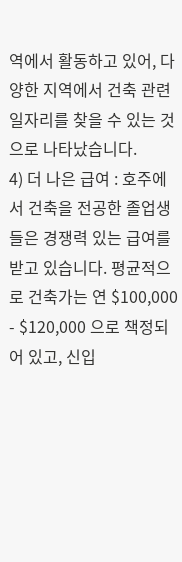역에서 활동하고 있어, 다양한 지역에서 건축 관련 일자리를 찾을 수 있는 것으로 나타났습니다.
4) 더 나은 급여 : 호주에서 건축을 전공한 졸업생들은 경쟁력 있는 급여를 받고 있습니다. 평균적으로 건축가는 연 $100,000 - $120,000 으로 책정되어 있고, 신입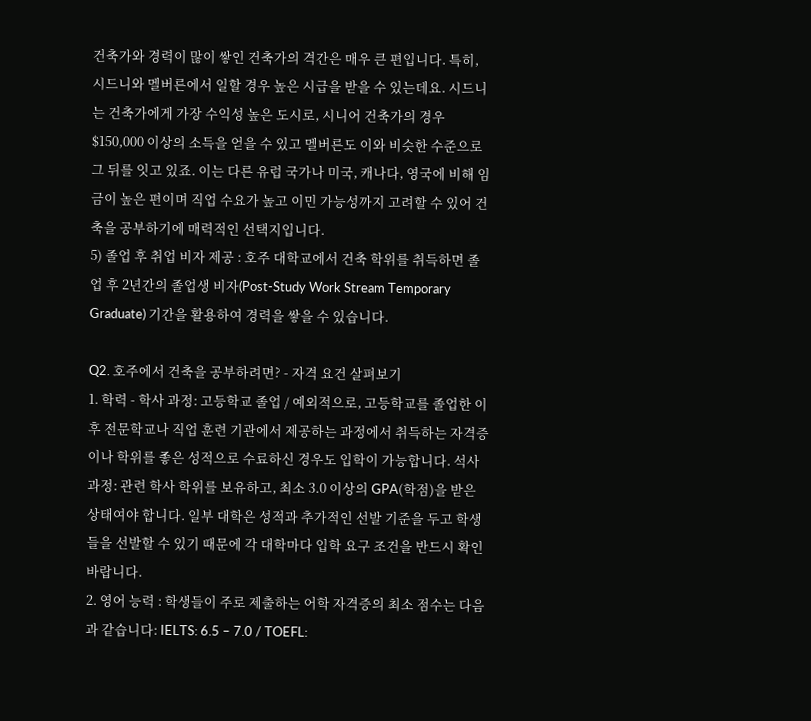건축가와 경력이 많이 쌓인 건축가의 격간은 매우 큰 편입니다. 특히, 시드니와 멜버른에서 일할 경우 높은 시급을 받을 수 있는데요. 시드니는 건축가에게 가장 수익성 높은 도시로, 시니어 건축가의 경우 $150,000 이상의 소득을 얻을 수 있고 멜버른도 이와 비슷한 수준으로 그 뒤를 잇고 있죠. 이는 다른 유럽 국가나 미국, 캐나다, 영국에 비해 임금이 높은 편이며 직업 수요가 높고 이민 가능성까지 고려할 수 있어 건축을 공부하기에 매력적인 선택지입니다.
5) 졸업 후 취업 비자 제공 : 호주 대학교에서 건축 학위를 취득하면 졸업 후 2년간의 졸업생 비자(Post-Study Work Stream Temporary Graduate) 기간을 활용하여 경력을 쌓을 수 있습니다.

Q2. 호주에서 건축을 공부하려면? - 자격 요건 살펴보기
1. 학력 - 학사 과정: 고등학교 졸업 / 예외적으로, 고등학교를 졸업한 이후 전문학교나 직업 훈련 기관에서 제공하는 과정에서 취득하는 자격증이나 학위를 좋은 성적으로 수료하신 경우도 입학이 가능합니다. 석사 과정: 관련 학사 학위를 보유하고, 최소 3.0 이상의 GPA(학점)을 받은 상태여야 합니다. 일부 대학은 성적과 추가적인 선발 기준을 두고 학생들을 선발할 수 있기 때문에 각 대학마다 입학 요구 조건을 반드시 확인 바랍니다.
2. 영어 능력 : 학생들이 주로 제출하는 어학 자격증의 최소 점수는 다음과 같습니다: IELTS: 6.5 – 7.0 / TOEFL: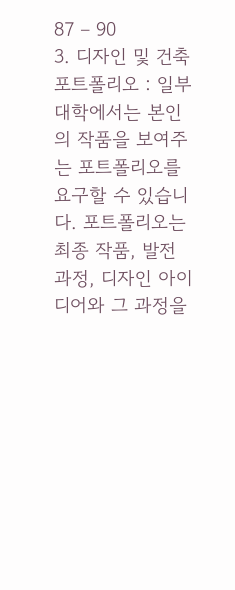87 – 90
3. 디자인 및 건축 포트폴리오 : 일부 대학에서는 본인의 작품을 보여주는 포트폴리오를 요구할 수 있습니다. 포트폴리오는 최종 작품, 발전 과정, 디자인 아이디어와 그 과정을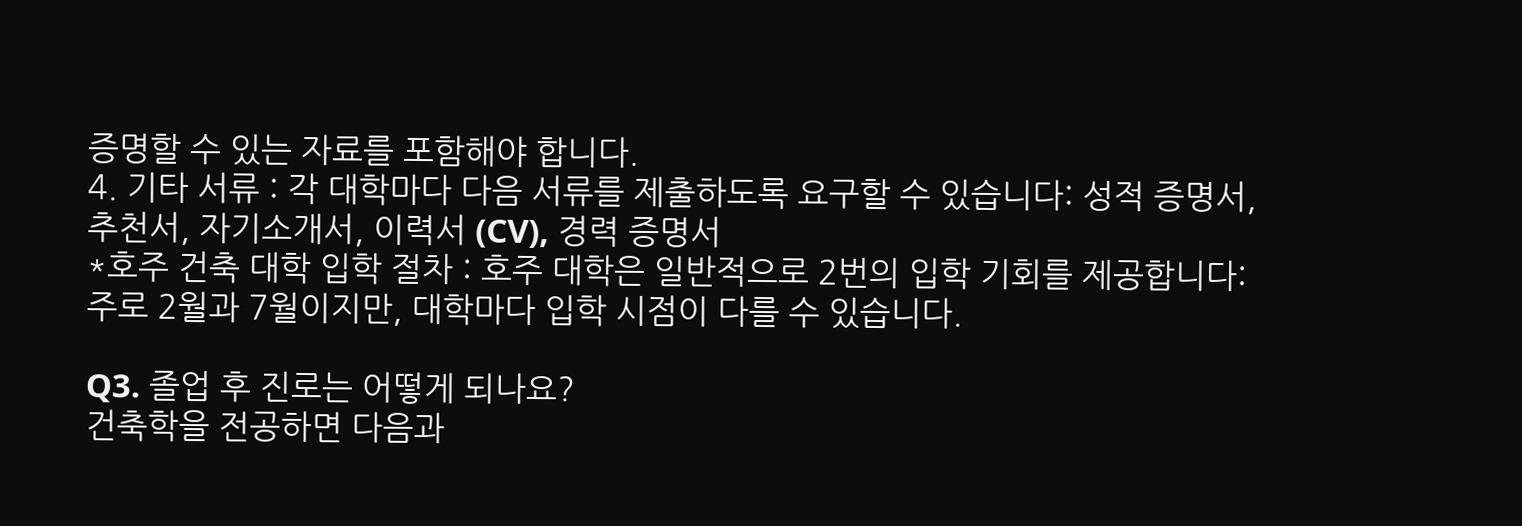증명할 수 있는 자료를 포함해야 합니다.
4. 기타 서류 : 각 대학마다 다음 서류를 제출하도록 요구할 수 있습니다: 성적 증명서, 추천서, 자기소개서, 이력서 (CV), 경력 증명서
*호주 건축 대학 입학 절차 : 호주 대학은 일반적으로 2번의 입학 기회를 제공합니다: 주로 2월과 7월이지만, 대학마다 입학 시점이 다를 수 있습니다.

Q3. 졸업 후 진로는 어떻게 되나요?
건축학을 전공하면 다음과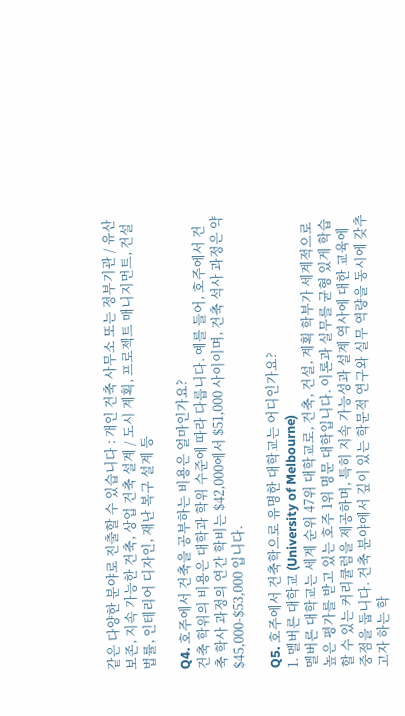같은 다양한 분야로 진출할 수 있습니다 : 개인 건축 사무소 또는 정부기관 / 유산 보존, 지속 가능한 건축, 상업 건축 설계 / 도시 계획, 프로젝트 매니지먼트, 건설 법률, 인테리어 디자인, 재난 복구 설계 등

Q4. 호주에서 건축을 공부하는 비용은 얼마인가요?
건축 학위의 비용은 대학과 학위 수준에 따라 다릅니다. 예를 들어, 호주에서 건축 학사 과정의 연간 학비는 $42,000에서 $51,000 사이이며, 건축 석사 과정은 약 $45,000-$53,000 입니다.

Q5. 호주에서 건축학으로 유명한 대학교는 어디인가요?
1. 멜버른 대학교 (University of Melbourne)
멜버른 대학교는 세계 순위 47위 대학교로, 건축, 건설, 계획 학부가 세계적으로 높은 평가를 받고 있는 호주 1위 명문 대학입니다. 이론과 실무를 균형 있게 학습할 수 있는 커리큘럼을 제공하며, 특히 지속 가능성과 설계 역사에 대한 교육에 중점을 둡니다. 건축 분야에서 깊이 있는 학문적 연구와 실무 역량을 동시에 갖추고자 하는 학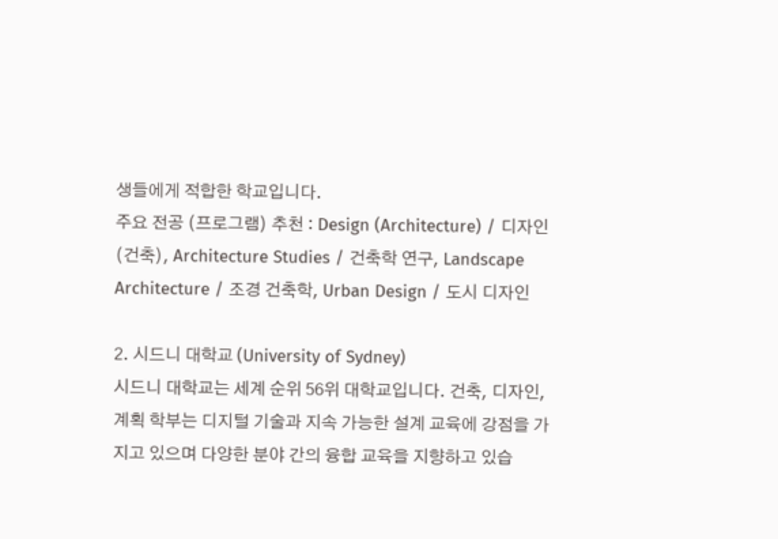생들에게 적합한 학교입니다.
주요 전공 (프로그램) 추천 : Design (Architecture) / 디자인(건축), Architecture Studies / 건축학 연구, Landscape Architecture / 조경 건축학, Urban Design / 도시 디자인

2. 시드니 대학교 (University of Sydney)
시드니 대학교는 세계 순위 56위 대학교입니다. 건축, 디자인, 계획 학부는 디지털 기술과 지속 가능한 설계 교육에 강점을 가지고 있으며 다양한 분야 간의 융합 교육을 지향하고 있습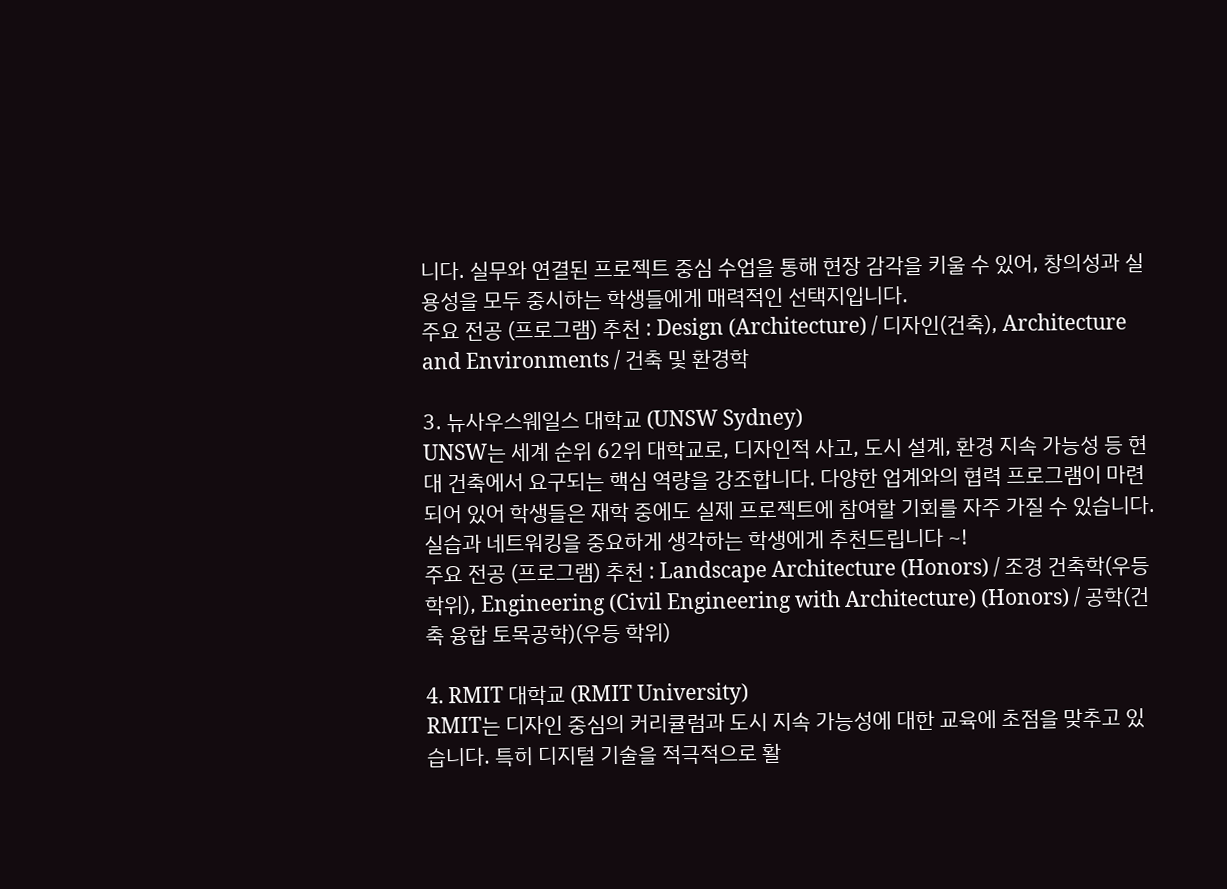니다. 실무와 연결된 프로젝트 중심 수업을 통해 현장 감각을 키울 수 있어, 창의성과 실용성을 모두 중시하는 학생들에게 매력적인 선택지입니다.
주요 전공 (프로그램) 추천 : Design (Architecture) / 디자인(건축), Architecture and Environments / 건축 및 환경학

3. 뉴사우스웨일스 대학교 (UNSW Sydney)
UNSW는 세계 순위 62위 대학교로, 디자인적 사고, 도시 설계, 환경 지속 가능성 등 현대 건축에서 요구되는 핵심 역량을 강조합니다. 다양한 업계와의 협력 프로그램이 마련되어 있어 학생들은 재학 중에도 실제 프로젝트에 참여할 기회를 자주 가질 수 있습니다. 실습과 네트워킹을 중요하게 생각하는 학생에게 추천드립니다 ~!
주요 전공 (프로그램) 추천 : Landscape Architecture (Honors) / 조경 건축학(우등 학위), Engineering (Civil Engineering with Architecture) (Honors) / 공학(건축 융합 토목공학)(우등 학위)

4. RMIT 대학교 (RMIT University)
RMIT는 디자인 중심의 커리큘럼과 도시 지속 가능성에 대한 교육에 초점을 맞추고 있습니다. 특히 디지털 기술을 적극적으로 활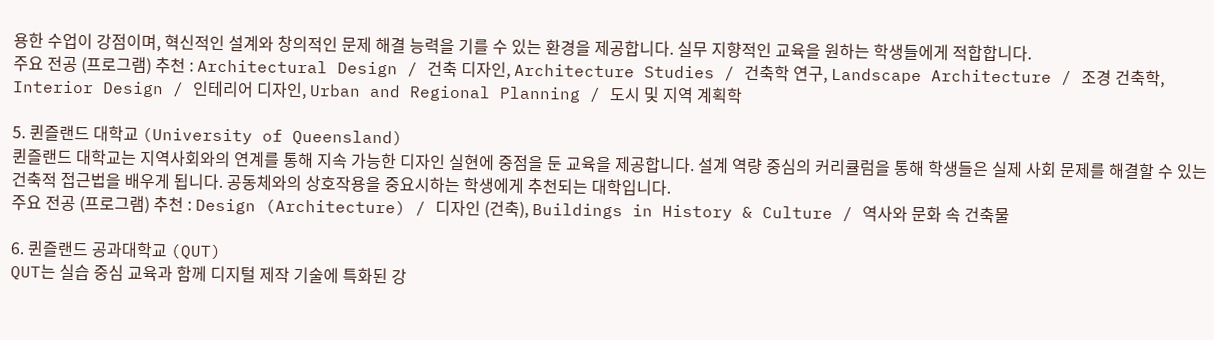용한 수업이 강점이며, 혁신적인 설계와 창의적인 문제 해결 능력을 기를 수 있는 환경을 제공합니다. 실무 지향적인 교육을 원하는 학생들에게 적합합니다.
주요 전공 (프로그램) 추천 : Architectural Design / 건축 디자인, Architecture Studies / 건축학 연구, Landscape Architecture / 조경 건축학, Interior Design / 인테리어 디자인, Urban and Regional Planning / 도시 및 지역 계획학

5. 퀸즐랜드 대학교 (University of Queensland)
퀸즐랜드 대학교는 지역사회와의 연계를 통해 지속 가능한 디자인 실현에 중점을 둔 교육을 제공합니다. 설계 역량 중심의 커리큘럼을 통해 학생들은 실제 사회 문제를 해결할 수 있는 건축적 접근법을 배우게 됩니다. 공동체와의 상호작용을 중요시하는 학생에게 추천되는 대학입니다.
주요 전공 (프로그램) 추천 : Design (Architecture) / 디자인 (건축), Buildings in History & Culture / 역사와 문화 속 건축물

6. 퀸즐랜드 공과대학교 (QUT)
QUT는 실습 중심 교육과 함께 디지털 제작 기술에 특화된 강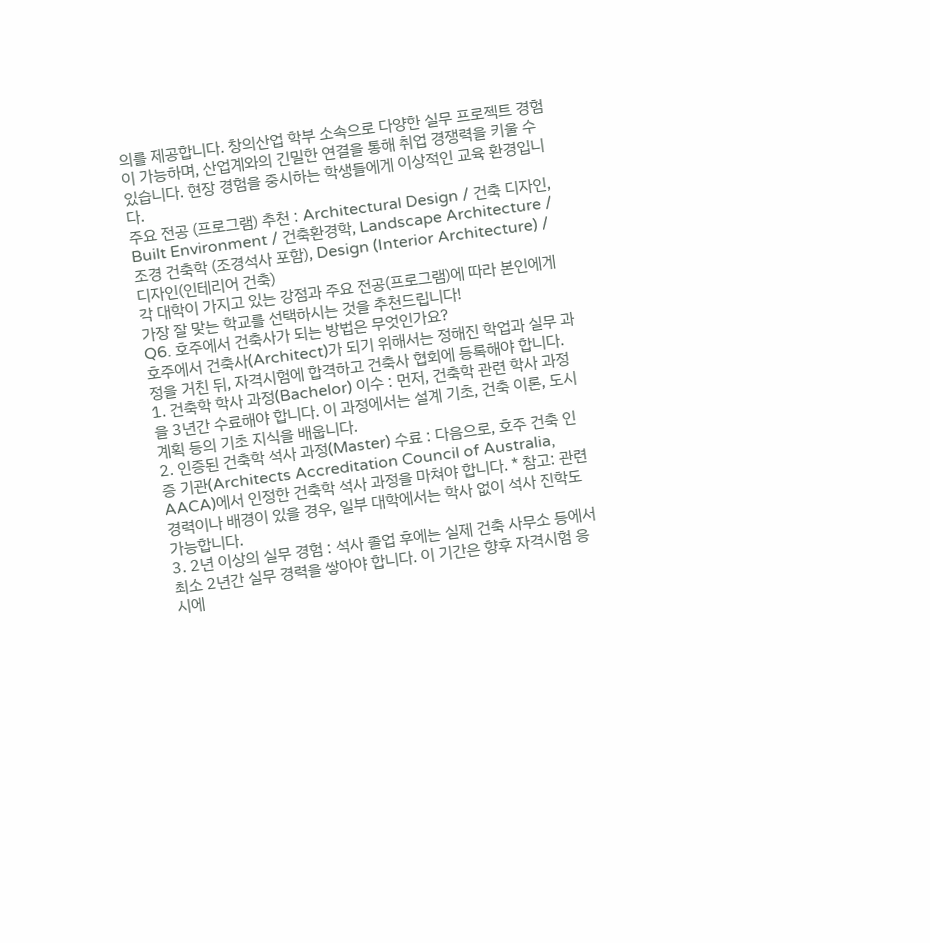의를 제공합니다. 창의산업 학부 소속으로 다양한 실무 프로젝트 경험이 가능하며, 산업계와의 긴밀한 연결을 통해 취업 경쟁력을 키울 수 있습니다. 현장 경험을 중시하는 학생들에게 이상적인 교육 환경입니다.
주요 전공 (프로그램) 추천 : Architectural Design / 건축 디자인, Built Environment / 건축환경학, Landscape Architecture / 조경 건축학 (조경석사 포함), Design (Interior Architecture) / 디자인(인테리어 건축)
각 대학이 가지고 있는 강점과 주요 전공(프로그램)에 따라 본인에게 가장 잘 맞는 학교를 선택하시는 것을 추천드립니다!
Q6. 호주에서 건축사가 되는 방법은 무엇인가요?
호주에서 건축사(Architect)가 되기 위해서는 정해진 학업과 실무 과정을 거친 뒤, 자격시험에 합격하고 건축사 협회에 등록해야 합니다.
1. 건축학 학사 과정(Bachelor) 이수 : 먼저, 건축학 관련 학사 과정을 3년간 수료해야 합니다. 이 과정에서는 설계 기초, 건축 이론, 도시계획 등의 기초 지식을 배웁니다.
2. 인증된 건축학 석사 과정(Master) 수료 : 다음으로, 호주 건축 인증 기관(Architects Accreditation Council of Australia, AACA)에서 인정한 건축학 석사 과정을 마쳐야 합니다. * 참고: 관련 경력이나 배경이 있을 경우, 일부 대학에서는 학사 없이 석사 진학도 가능합니다.
3. 2년 이상의 실무 경험 : 석사 졸업 후에는 실제 건축 사무소 등에서 최소 2년간 실무 경력을 쌓아야 합니다. 이 기간은 향후 자격시험 응시에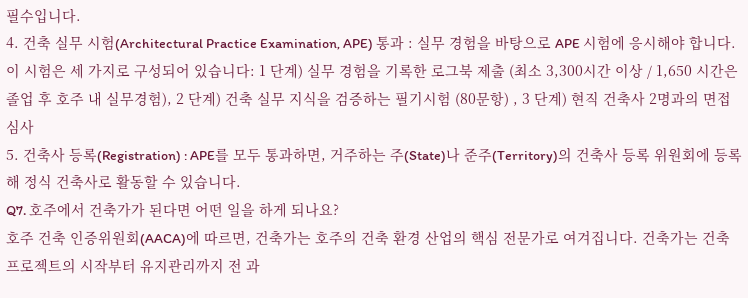필수입니다.
4. 건축 실무 시험(Architectural Practice Examination, APE) 통과 : 실무 경험을 바탕으로 APE 시험에 응시해야 합니다.
이 시험은 세 가지로 구성되어 있습니다: 1 단계) 실무 경험을 기록한 로그북 제출 (최소 3,300시간 이상 / 1,650 시간은 졸업 후 호주 내 실무경험), 2 단계) 건축 실무 지식을 검증하는 필기시험 (80문항) , 3 단계) 현직 건축사 2명과의 면접 심사
5. 건축사 등록(Registration) : APE를 모두 통과하면, 거주하는 주(State)나 준주(Territory)의 건축사 등록 위원회에 등록해 정식 건축사로 활동할 수 있습니다.
Q7. 호주에서 건축가가 된다면 어떤 일을 하게 되나요?
호주 건축 인증위원회(AACA)에 따르면, 건축가는 호주의 건축 환경 산업의 핵심 전문가로 여겨집니다. 건축가는 건축 프로젝트의 시작부터 유지관리까지 전 과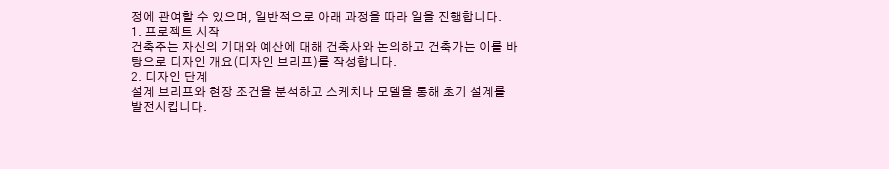정에 관여할 수 있으며, 일반적으로 아래 과정을 따라 일을 진행합니다.
1. 프로젝트 시작
건축주는 자신의 기대와 예산에 대해 건축사와 논의하고 건축가는 이를 바탕으로 디자인 개요(디자인 브리프)를 작성합니다.
2. 디자인 단계
설계 브리프와 현장 조건을 분석하고 스케치나 모델을 통해 초기 설계를 발전시킵니다.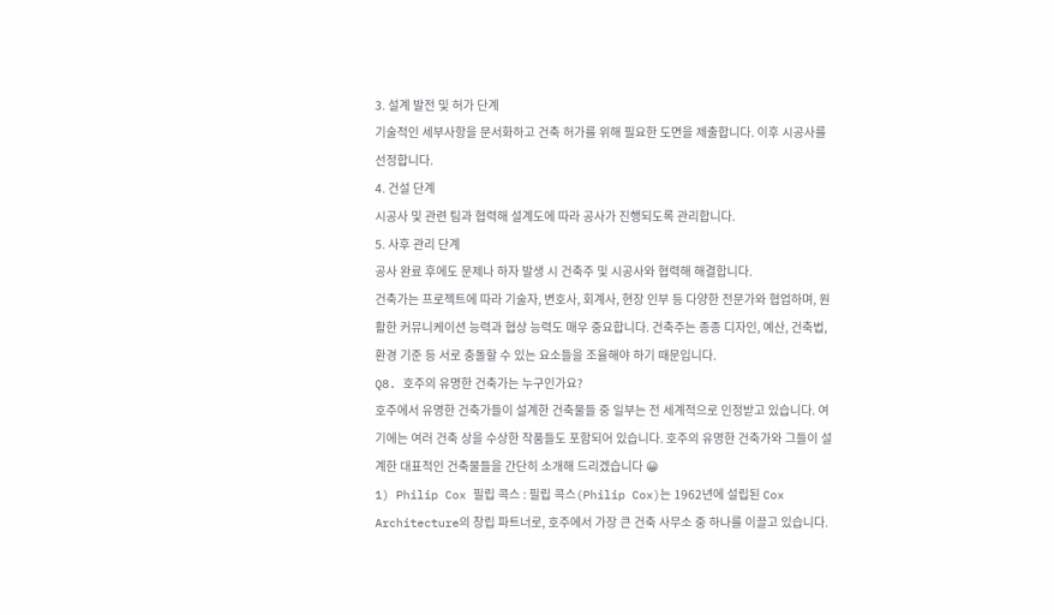3. 설계 발전 및 허가 단계
기술적인 세부사항을 문서화하고 건축 허가를 위해 필요한 도면을 제출합니다. 이후 시공사를 선정합니다.
4. 건설 단계
시공사 및 관련 팀과 협력해 설계도에 따라 공사가 진행되도록 관리합니다.
5. 사후 관리 단계
공사 완료 후에도 문제나 하자 발생 시 건축주 및 시공사와 협력해 해결합니다.
건축가는 프로젝트에 따라 기술자, 변호사, 회계사, 현장 인부 등 다양한 전문가와 협업하며, 원활한 커뮤니케이션 능력과 협상 능력도 매우 중요합니다. 건축주는 종종 디자인, 예산, 건축법, 환경 기준 등 서로 충돌할 수 있는 요소들을 조율해야 하기 때문입니다.
Q8. 호주의 유명한 건축가는 누구인가요?
호주에서 유명한 건축가들이 설계한 건축물들 중 일부는 전 세계적으로 인정받고 있습니다. 여기에는 여러 건축 상을 수상한 작품들도 포함되어 있습니다. 호주의 유명한 건축가와 그들이 설계한 대표적인 건축물들을 간단히 소개해 드리겠습니다 😀
1) Philip Cox 필립 콕스 : 필립 콕스(Philip Cox)는 1962년에 설립된 Cox Architecture의 창립 파트너로, 호주에서 가장 큰 건축 사무소 중 하나를 이끌고 있습니다.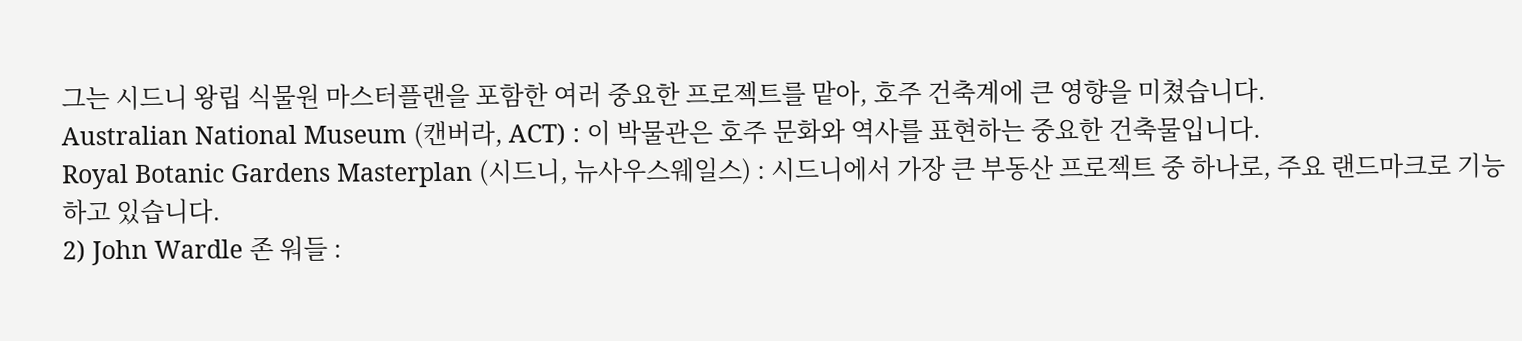그는 시드니 왕립 식물원 마스터플랜을 포함한 여러 중요한 프로젝트를 맡아, 호주 건축계에 큰 영향을 미쳤습니다.
Australian National Museum (캔버라, ACT) : 이 박물관은 호주 문화와 역사를 표현하는 중요한 건축물입니다.
Royal Botanic Gardens Masterplan (시드니, 뉴사우스웨일스) : 시드니에서 가장 큰 부동산 프로젝트 중 하나로, 주요 랜드마크로 기능하고 있습니다.
2) John Wardle 존 워들 :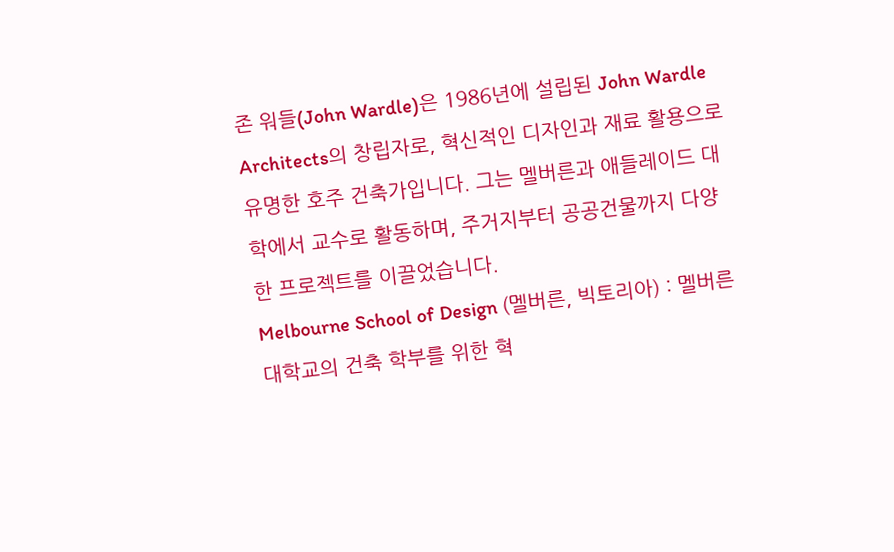존 워들(John Wardle)은 1986년에 설립된 John Wardle Architects의 창립자로, 혁신적인 디자인과 재료 활용으로 유명한 호주 건축가입니다. 그는 멜버른과 애들레이드 대학에서 교수로 활동하며, 주거지부터 공공건물까지 다양한 프로젝트를 이끌었습니다.
Melbourne School of Design (멜버른, 빅토리아) : 멜버른 대학교의 건축 학부를 위한 혁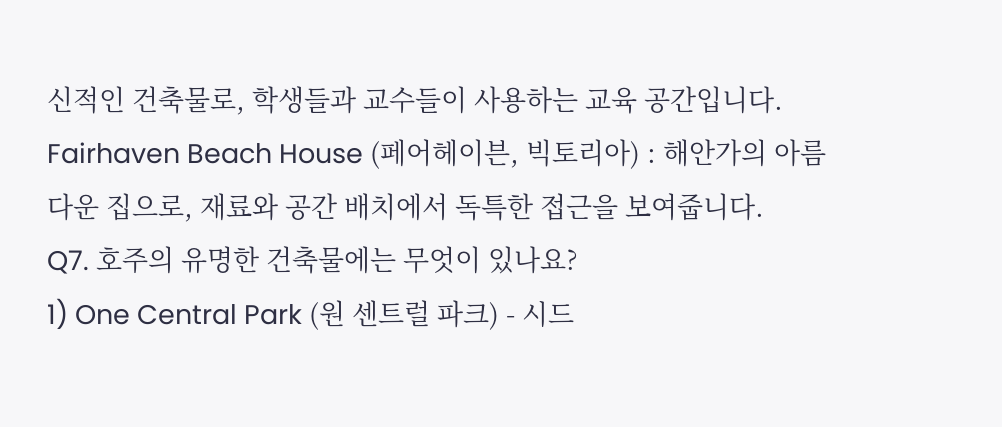신적인 건축물로, 학생들과 교수들이 사용하는 교육 공간입니다.
Fairhaven Beach House (페어헤이븐, 빅토리아) : 해안가의 아름다운 집으로, 재료와 공간 배치에서 독특한 접근을 보여줍니다.
Q7. 호주의 유명한 건축물에는 무엇이 있나요?
1) One Central Park (원 센트럴 파크) - 시드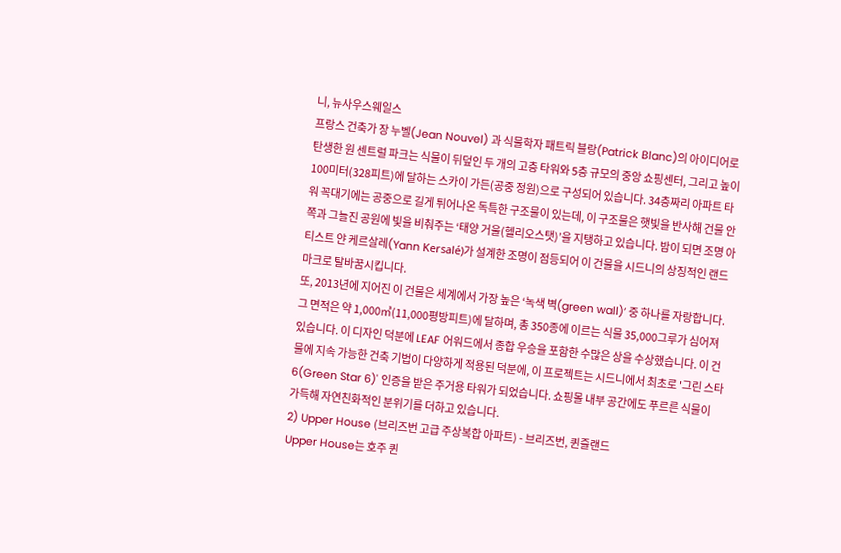니, 뉴사우스웨일스
프랑스 건축가 장 누벨(Jean Nouvel) 과 식물학자 패트릭 블랑(Patrick Blanc)의 아이디어로 탄생한 원 센트럴 파크는 식물이 뒤덮인 두 개의 고층 타워와 5층 규모의 중앙 쇼핑센터, 그리고 높이 100미터(328피트)에 달하는 스카이 가든(공중 정원)으로 구성되어 있습니다. 34층짜리 아파트 타워 꼭대기에는 공중으로 길게 튀어나온 독특한 구조물이 있는데, 이 구조물은 햇빛을 반사해 건물 안쪽과 그늘진 공원에 빛을 비춰주는 ‘태양 거울(헬리오스탯)’을 지탱하고 있습니다. 밤이 되면 조명 아티스트 얀 케르살레(Yann Kersalé)가 설계한 조명이 점등되어 이 건물을 시드니의 상징적인 랜드마크로 탈바꿈시킵니다.
또, 2013년에 지어진 이 건물은 세계에서 가장 높은 ‘녹색 벽(green wall)’ 중 하나를 자랑합니다. 그 면적은 약 1,000㎡(11,000평방피트)에 달하며, 총 350종에 이르는 식물 35,000그루가 심어져 있습니다. 이 디자인 덕분에 LEAF 어워드에서 종합 우승을 포함한 수많은 상을 수상했습니다. 이 건물에 지속 가능한 건축 기법이 다양하게 적용된 덕분에, 이 프로젝트는 시드니에서 최초로 '그린 스타 6(Green Star 6)' 인증을 받은 주거용 타워가 되었습니다. 쇼핑몰 내부 공간에도 푸르른 식물이 가득해 자연친화적인 분위기를 더하고 있습니다.
2) Upper House (브리즈번 고급 주상복합 아파트) - 브리즈번, 퀸즐랜드
Upper House는 호주 퀸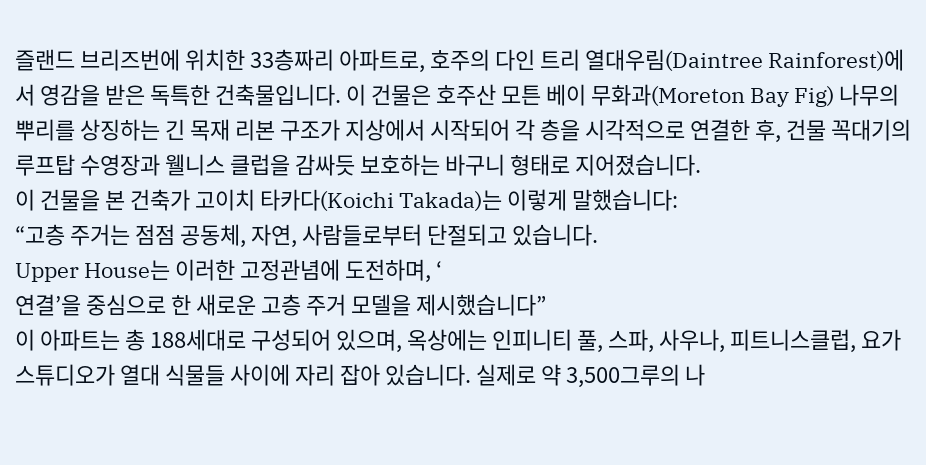즐랜드 브리즈번에 위치한 33층짜리 아파트로, 호주의 다인 트리 열대우림(Daintree Rainforest)에서 영감을 받은 독특한 건축물입니다. 이 건물은 호주산 모튼 베이 무화과(Moreton Bay Fig) 나무의 뿌리를 상징하는 긴 목재 리본 구조가 지상에서 시작되어 각 층을 시각적으로 연결한 후, 건물 꼭대기의 루프탑 수영장과 웰니스 클럽을 감싸듯 보호하는 바구니 형태로 지어졌습니다.
이 건물을 본 건축가 고이치 타카다(Koichi Takada)는 이렇게 말했습니다:
“고층 주거는 점점 공동체, 자연, 사람들로부터 단절되고 있습니다.
Upper House는 이러한 고정관념에 도전하며, ‘
연결’을 중심으로 한 새로운 고층 주거 모델을 제시했습니다”
이 아파트는 총 188세대로 구성되어 있으며, 옥상에는 인피니티 풀, 스파, 사우나, 피트니스클럽, 요가 스튜디오가 열대 식물들 사이에 자리 잡아 있습니다. 실제로 약 3,500그루의 나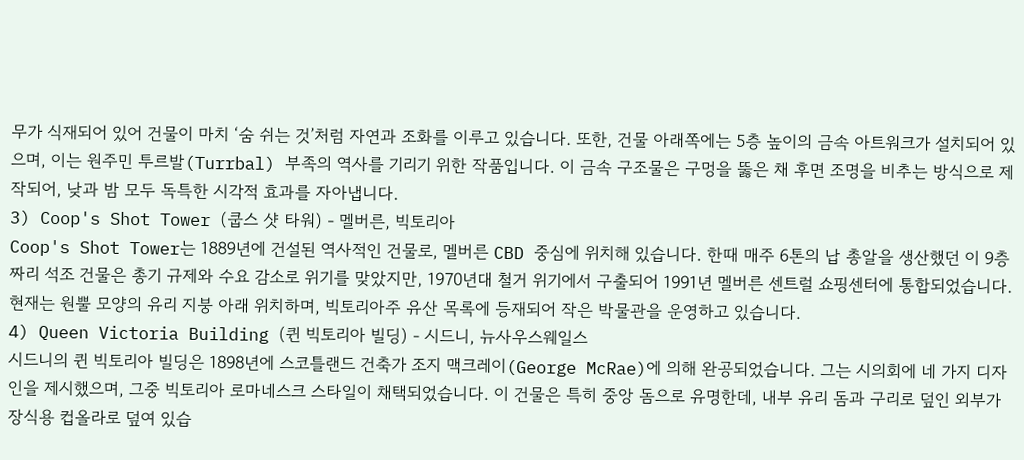무가 식재되어 있어 건물이 마치 ‘숨 쉬는 것’처럼 자연과 조화를 이루고 있습니다. 또한, 건물 아래쪽에는 5층 높이의 금속 아트워크가 설치되어 있으며, 이는 원주민 투르발(Turrbal) 부족의 역사를 기리기 위한 작품입니다. 이 금속 구조물은 구멍을 뚫은 채 후면 조명을 비추는 방식으로 제작되어, 낮과 밤 모두 독특한 시각적 효과를 자아냅니다.
3) Coop's Shot Tower (쿱스 샷 타워) - 멜버른, 빅토리아
Coop's Shot Tower는 1889년에 건설된 역사적인 건물로, 멜버른 CBD 중심에 위치해 있습니다. 한때 매주 6톤의 납 총알을 생산했던 이 9층짜리 석조 건물은 총기 규제와 수요 감소로 위기를 맞았지만, 1970년대 철거 위기에서 구출되어 1991년 멜버른 센트럴 쇼핑센터에 통합되었습니다. 현재는 원뿔 모양의 유리 지붕 아래 위치하며, 빅토리아주 유산 목록에 등재되어 작은 박물관을 운영하고 있습니다.
4) Queen Victoria Building (퀸 빅토리아 빌딩) - 시드니, 뉴사우스웨일스
시드니의 퀸 빅토리아 빌딩은 1898년에 스코틀랜드 건축가 조지 맥크레이(George McRae)에 의해 완공되었습니다. 그는 시의회에 네 가지 디자인을 제시했으며, 그중 빅토리아 로마네스크 스타일이 채택되었습니다. 이 건물은 특히 중앙 돔으로 유명한데, 내부 유리 돔과 구리로 덮인 외부가 장식용 컵올라로 덮여 있습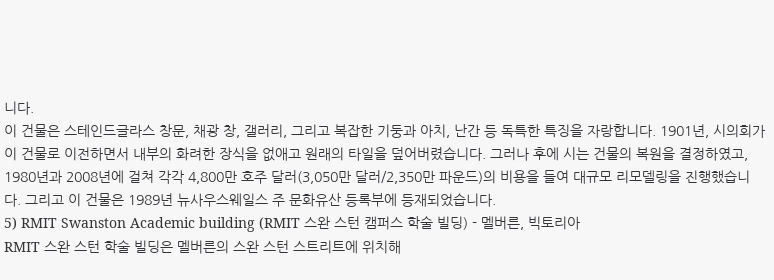니다.
이 건물은 스테인드글라스 창문, 채광 창, 갤러리, 그리고 복잡한 기둥과 아치, 난간 등 독특한 특징을 자랑합니다. 1901년, 시의회가 이 건물로 이전하면서 내부의 화려한 장식을 없애고 원래의 타일을 덮어버렸습니다. 그러나 후에 시는 건물의 복원을 결정하였고, 1980년과 2008년에 걸쳐 각각 4,800만 호주 달러(3,050만 달러/2,350만 파운드)의 비용을 들여 대규모 리모델링을 진행했습니다. 그리고 이 건물은 1989년 뉴사우스웨일스 주 문화유산 등록부에 등재되었습니다.
5) RMIT Swanston Academic building (RMIT 스완 스턴 캠퍼스 학술 빌딩) - 멜버른, 빅토리아
RMIT 스완 스턴 학술 빌딩은 멜버른의 스완 스턴 스트리트에 위치해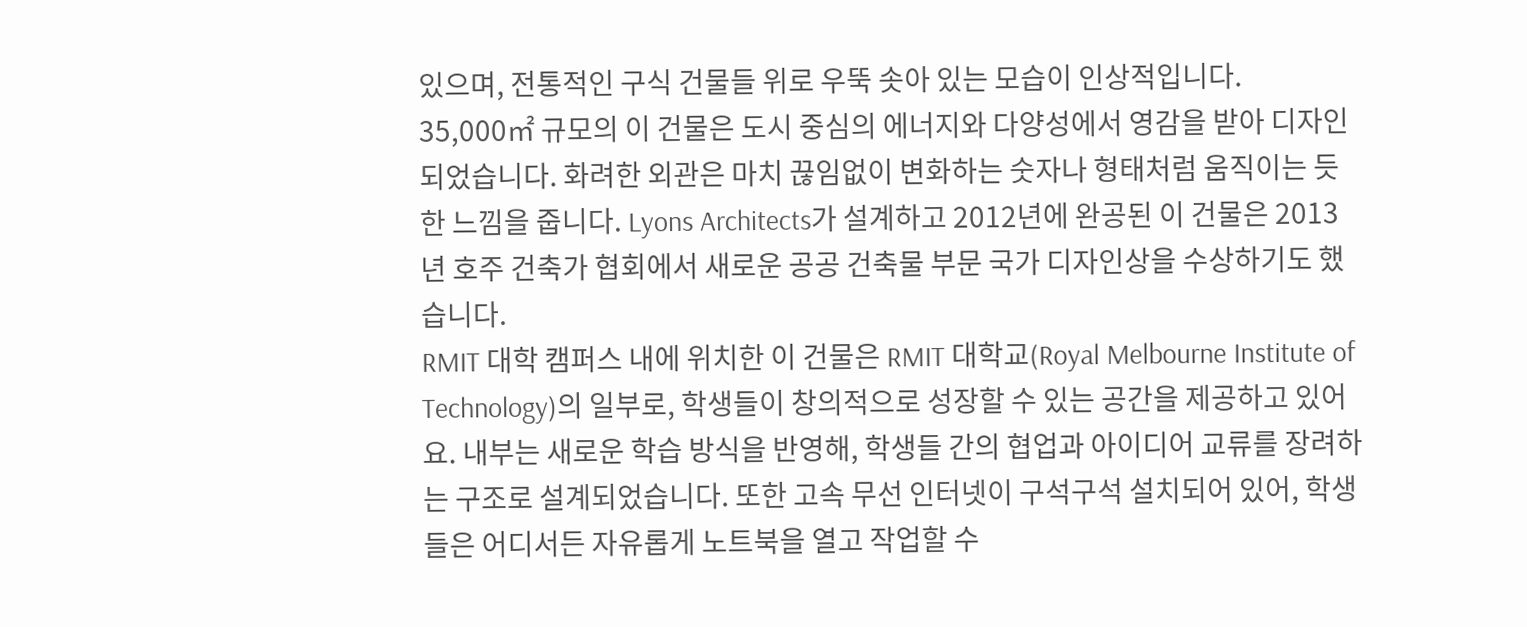있으며, 전통적인 구식 건물들 위로 우뚝 솟아 있는 모습이 인상적입니다. 35,000㎡ 규모의 이 건물은 도시 중심의 에너지와 다양성에서 영감을 받아 디자인되었습니다. 화려한 외관은 마치 끊임없이 변화하는 숫자나 형태처럼 움직이는 듯한 느낌을 줍니다. Lyons Architects가 설계하고 2012년에 완공된 이 건물은 2013년 호주 건축가 협회에서 새로운 공공 건축물 부문 국가 디자인상을 수상하기도 했습니다.
RMIT 대학 캠퍼스 내에 위치한 이 건물은 RMIT 대학교(Royal Melbourne Institute of Technology)의 일부로, 학생들이 창의적으로 성장할 수 있는 공간을 제공하고 있어요. 내부는 새로운 학습 방식을 반영해, 학생들 간의 협업과 아이디어 교류를 장려하는 구조로 설계되었습니다. 또한 고속 무선 인터넷이 구석구석 설치되어 있어, 학생들은 어디서든 자유롭게 노트북을 열고 작업할 수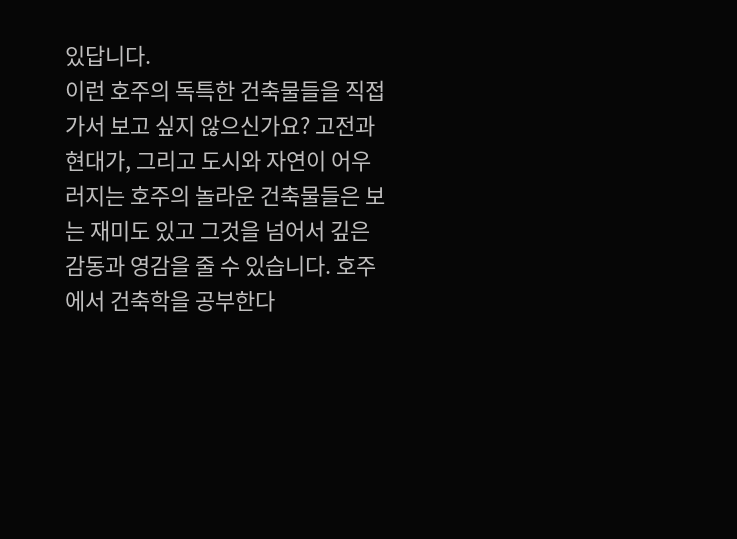있답니다.
이런 호주의 독특한 건축물들을 직접 가서 보고 싶지 않으신가요? 고전과 현대가, 그리고 도시와 자연이 어우러지는 호주의 놀라운 건축물들은 보는 재미도 있고 그것을 넘어서 깊은 감동과 영감을 줄 수 있습니다. 호주에서 건축학을 공부한다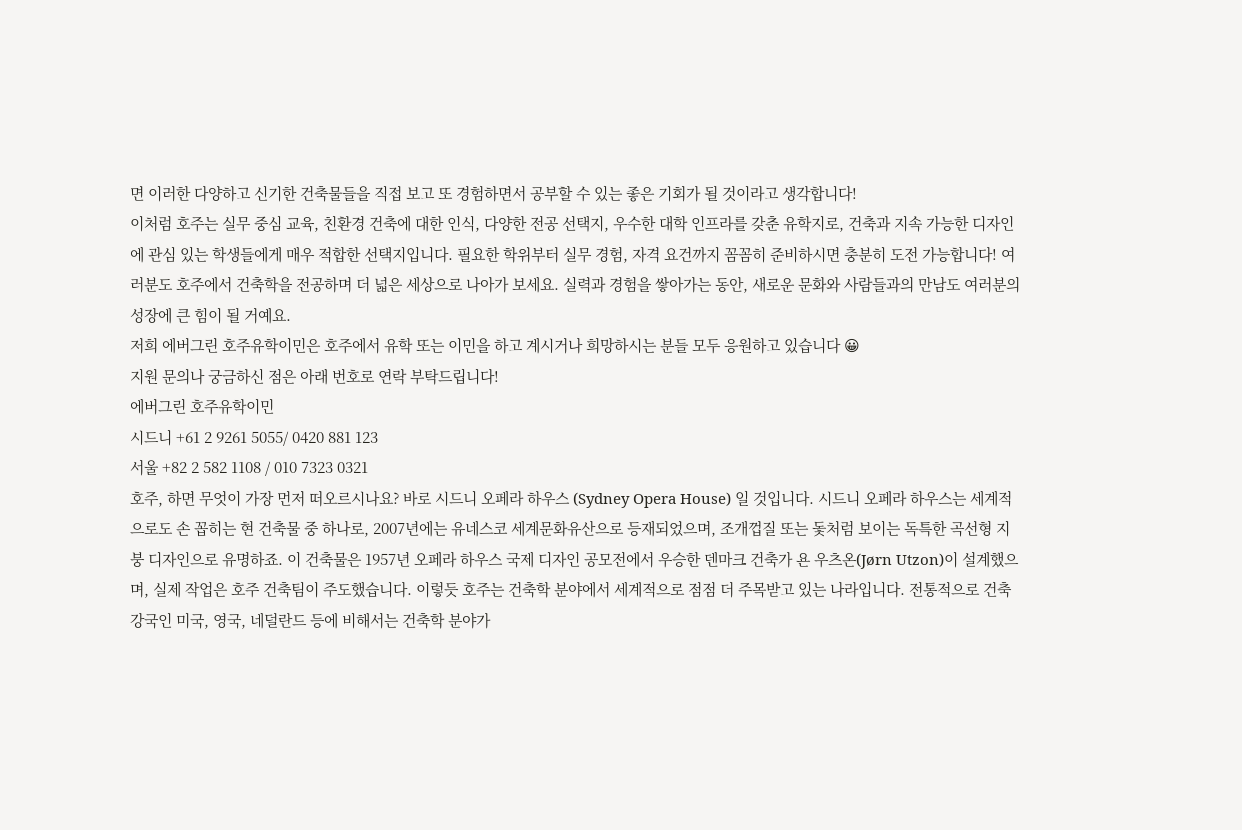면 이러한 다양하고 신기한 건축물들을 직접 보고 또 경험하면서 공부할 수 있는 좋은 기회가 될 것이라고 생각합니다!
이처럼 호주는 실무 중심 교육, 친환경 건축에 대한 인식, 다양한 전공 선택지, 우수한 대학 인프라를 갖춘 유학지로, 건축과 지속 가능한 디자인에 관심 있는 학생들에게 매우 적합한 선택지입니다. 필요한 학위부터 실무 경험, 자격 요건까지 꼼꼼히 준비하시면 충분히 도전 가능합니다! 여러분도 호주에서 건축학을 전공하며 더 넓은 세상으로 나아가 보세요. 실력과 경험을 쌓아가는 동안, 새로운 문화와 사람들과의 만남도 여러분의 성장에 큰 힘이 될 거예요.
저희 에버그린 호주유학이민은 호주에서 유학 또는 이민을 하고 계시거나 희망하시는 분들 모두 응원하고 있습니다 😀
지원 문의나 궁금하신 점은 아래 번호로 연락 부탁드립니다!
에버그린 호주유학이민
시드니 +61 2 9261 5055/ 0420 881 123
서울 +82 2 582 1108 / 010 7323 0321
호주, 하면 무엇이 가장 먼저 떠오르시나요? 바로 시드니 오페라 하우스 (Sydney Opera House) 일 것입니다. 시드니 오페라 하우스는 세계적으로도 손 꼽히는 현 건축물 중 하나로, 2007년에는 유네스코 세계문화유산으로 등재되었으며, 조개껍질 또는 돛처럼 보이는 독특한 곡선형 지붕 디자인으로 유명하죠. 이 건축물은 1957년 오페라 하우스 국제 디자인 공모전에서 우승한 덴마크 건축가 욘 우츠온(Jørn Utzon)이 설계했으며, 실제 작업은 호주 건축팀이 주도했습니다. 이렇듯 호주는 건축학 분야에서 세계적으로 점점 더 주목받고 있는 나라입니다. 전통적으로 건축 강국인 미국, 영국, 네덜란드 등에 비해서는 건축학 분야가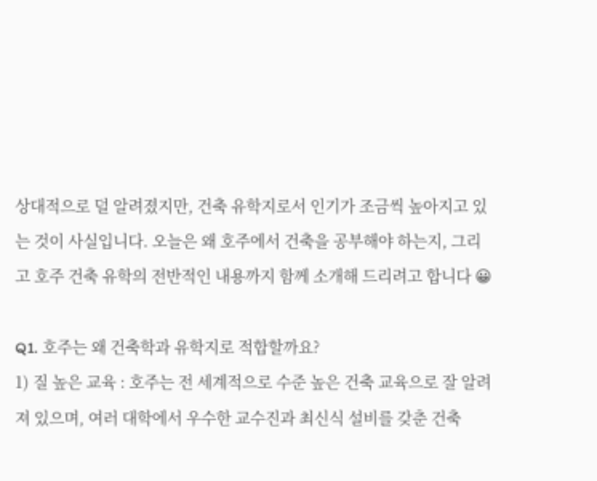상대적으로 덜 알려졌지만, 건축 유학지로서 인기가 조금씩 높아지고 있는 것이 사실입니다. 오늘은 왜 호주에서 건축을 공부해야 하는지, 그리고 호주 건축 유학의 전반적인 내용까지 함께 소개해 드리려고 합니다 😀

Q1. 호주는 왜 건축학과 유학지로 적합할까요?
1) 질 높은 교육 : 호주는 전 세계적으로 수준 높은 건축 교육으로 잘 알려져 있으며, 여러 대학에서 우수한 교수진과 최신식 설비를 갖춘 건축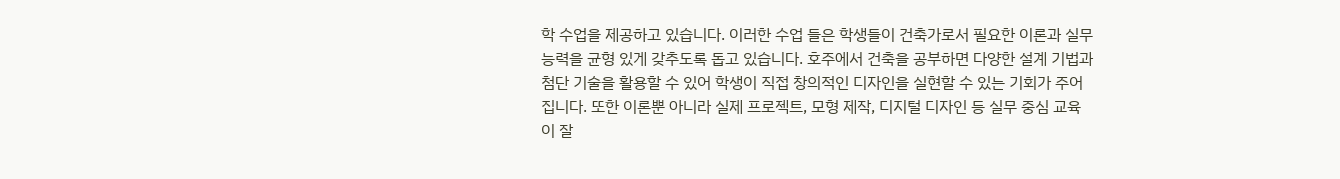학 수업을 제공하고 있습니다. 이러한 수업 들은 학생들이 건축가로서 필요한 이론과 실무 능력을 균형 있게 갖추도록 돕고 있습니다. 호주에서 건축을 공부하면 다양한 설계 기법과 첨단 기술을 활용할 수 있어 학생이 직접 창의적인 디자인을 실현할 수 있는 기회가 주어집니다. 또한 이론뿐 아니라 실제 프로젝트, 모형 제작, 디지털 디자인 등 실무 중심 교육이 잘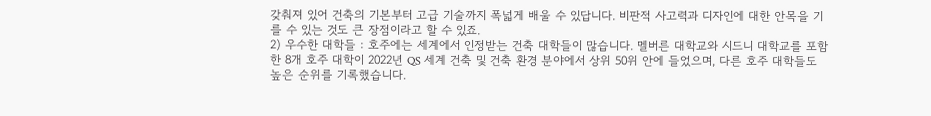갖춰져 있어 건축의 기본부터 고급 기술까지 폭넓게 배울 수 있답니다. 비판적 사고력과 디자인에 대한 안목을 기를 수 있는 것도 큰 장점이라고 할 수 있죠.
2) 우수한 대학들 : 호주에는 세계에서 인정받는 건축 대학들이 많습니다. 멜버른 대학교와 시드니 대학교를 포함한 8개 호주 대학이 2022년 QS 세계 건축 및 건축 환경 분야에서 상위 50위 안에 들었으며, 다른 호주 대학들도 높은 순위를 기록했습니다.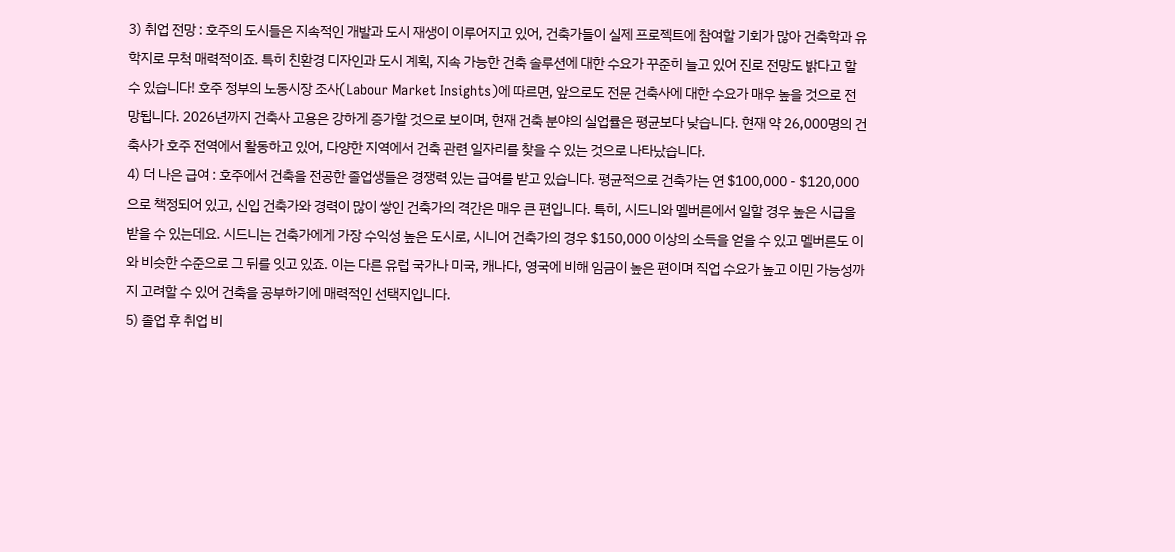3) 취업 전망 : 호주의 도시들은 지속적인 개발과 도시 재생이 이루어지고 있어, 건축가들이 실제 프로젝트에 참여할 기회가 많아 건축학과 유학지로 무척 매력적이죠. 특히 친환경 디자인과 도시 계획, 지속 가능한 건축 솔루션에 대한 수요가 꾸준히 늘고 있어 진로 전망도 밝다고 할 수 있습니다! 호주 정부의 노동시장 조사(Labour Market Insights)에 따르면, 앞으로도 전문 건축사에 대한 수요가 매우 높을 것으로 전망됩니다. 2026년까지 건축사 고용은 강하게 증가할 것으로 보이며, 현재 건축 분야의 실업률은 평균보다 낮습니다. 현재 약 26,000명의 건축사가 호주 전역에서 활동하고 있어, 다양한 지역에서 건축 관련 일자리를 찾을 수 있는 것으로 나타났습니다.
4) 더 나은 급여 : 호주에서 건축을 전공한 졸업생들은 경쟁력 있는 급여를 받고 있습니다. 평균적으로 건축가는 연 $100,000 - $120,000 으로 책정되어 있고, 신입 건축가와 경력이 많이 쌓인 건축가의 격간은 매우 큰 편입니다. 특히, 시드니와 멜버른에서 일할 경우 높은 시급을 받을 수 있는데요. 시드니는 건축가에게 가장 수익성 높은 도시로, 시니어 건축가의 경우 $150,000 이상의 소득을 얻을 수 있고 멜버른도 이와 비슷한 수준으로 그 뒤를 잇고 있죠. 이는 다른 유럽 국가나 미국, 캐나다, 영국에 비해 임금이 높은 편이며 직업 수요가 높고 이민 가능성까지 고려할 수 있어 건축을 공부하기에 매력적인 선택지입니다.
5) 졸업 후 취업 비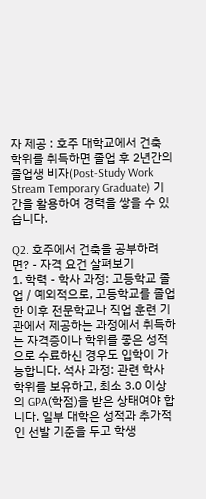자 제공 : 호주 대학교에서 건축 학위를 취득하면 졸업 후 2년간의 졸업생 비자(Post-Study Work Stream Temporary Graduate) 기간을 활용하여 경력을 쌓을 수 있습니다.

Q2. 호주에서 건축을 공부하려면? - 자격 요건 살펴보기
1. 학력 - 학사 과정: 고등학교 졸업 / 예외적으로, 고등학교를 졸업한 이후 전문학교나 직업 훈련 기관에서 제공하는 과정에서 취득하는 자격증이나 학위를 좋은 성적으로 수료하신 경우도 입학이 가능합니다. 석사 과정: 관련 학사 학위를 보유하고, 최소 3.0 이상의 GPA(학점)을 받은 상태여야 합니다. 일부 대학은 성적과 추가적인 선발 기준을 두고 학생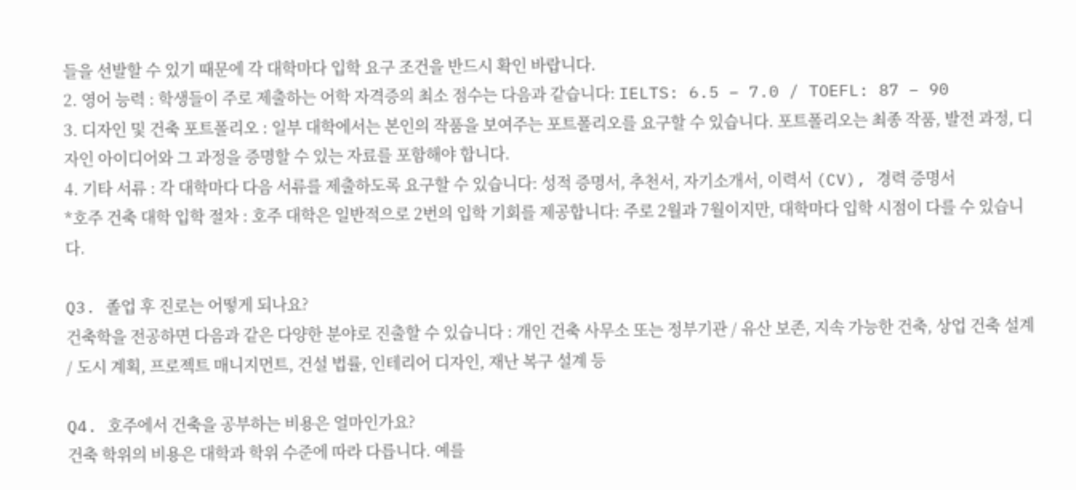들을 선발할 수 있기 때문에 각 대학마다 입학 요구 조건을 반드시 확인 바랍니다.
2. 영어 능력 : 학생들이 주로 제출하는 어학 자격증의 최소 점수는 다음과 같습니다: IELTS: 6.5 – 7.0 / TOEFL: 87 – 90
3. 디자인 및 건축 포트폴리오 : 일부 대학에서는 본인의 작품을 보여주는 포트폴리오를 요구할 수 있습니다. 포트폴리오는 최종 작품, 발전 과정, 디자인 아이디어와 그 과정을 증명할 수 있는 자료를 포함해야 합니다.
4. 기타 서류 : 각 대학마다 다음 서류를 제출하도록 요구할 수 있습니다: 성적 증명서, 추천서, 자기소개서, 이력서 (CV), 경력 증명서
*호주 건축 대학 입학 절차 : 호주 대학은 일반적으로 2번의 입학 기회를 제공합니다: 주로 2월과 7월이지만, 대학마다 입학 시점이 다를 수 있습니다.

Q3. 졸업 후 진로는 어떻게 되나요?
건축학을 전공하면 다음과 같은 다양한 분야로 진출할 수 있습니다 : 개인 건축 사무소 또는 정부기관 / 유산 보존, 지속 가능한 건축, 상업 건축 설계 / 도시 계획, 프로젝트 매니지먼트, 건설 법률, 인테리어 디자인, 재난 복구 설계 등

Q4. 호주에서 건축을 공부하는 비용은 얼마인가요?
건축 학위의 비용은 대학과 학위 수준에 따라 다릅니다. 예를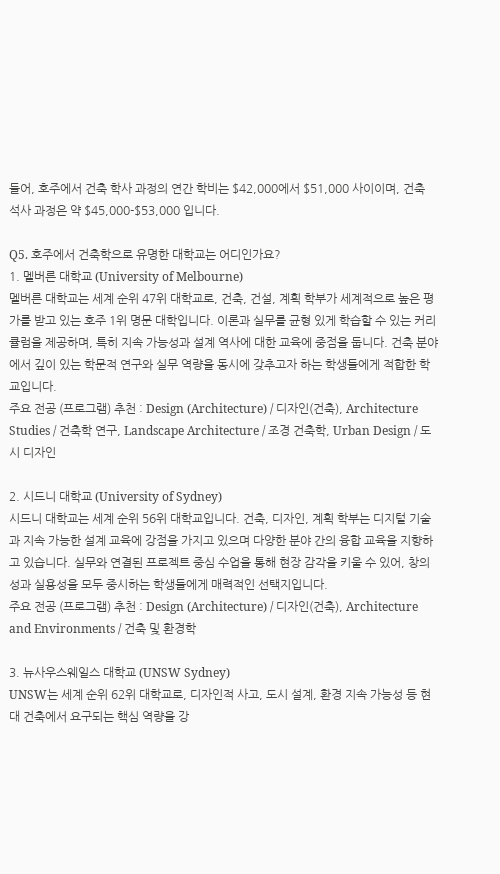들어, 호주에서 건축 학사 과정의 연간 학비는 $42,000에서 $51,000 사이이며, 건축 석사 과정은 약 $45,000-$53,000 입니다.

Q5. 호주에서 건축학으로 유명한 대학교는 어디인가요?
1. 멜버른 대학교 (University of Melbourne)
멜버른 대학교는 세계 순위 47위 대학교로, 건축, 건설, 계획 학부가 세계적으로 높은 평가를 받고 있는 호주 1위 명문 대학입니다. 이론과 실무를 균형 있게 학습할 수 있는 커리큘럼을 제공하며, 특히 지속 가능성과 설계 역사에 대한 교육에 중점을 둡니다. 건축 분야에서 깊이 있는 학문적 연구와 실무 역량을 동시에 갖추고자 하는 학생들에게 적합한 학교입니다.
주요 전공 (프로그램) 추천 : Design (Architecture) / 디자인(건축), Architecture Studies / 건축학 연구, Landscape Architecture / 조경 건축학, Urban Design / 도시 디자인

2. 시드니 대학교 (University of Sydney)
시드니 대학교는 세계 순위 56위 대학교입니다. 건축, 디자인, 계획 학부는 디지털 기술과 지속 가능한 설계 교육에 강점을 가지고 있으며 다양한 분야 간의 융합 교육을 지향하고 있습니다. 실무와 연결된 프로젝트 중심 수업을 통해 현장 감각을 키울 수 있어, 창의성과 실용성을 모두 중시하는 학생들에게 매력적인 선택지입니다.
주요 전공 (프로그램) 추천 : Design (Architecture) / 디자인(건축), Architecture and Environments / 건축 및 환경학

3. 뉴사우스웨일스 대학교 (UNSW Sydney)
UNSW는 세계 순위 62위 대학교로, 디자인적 사고, 도시 설계, 환경 지속 가능성 등 현대 건축에서 요구되는 핵심 역량을 강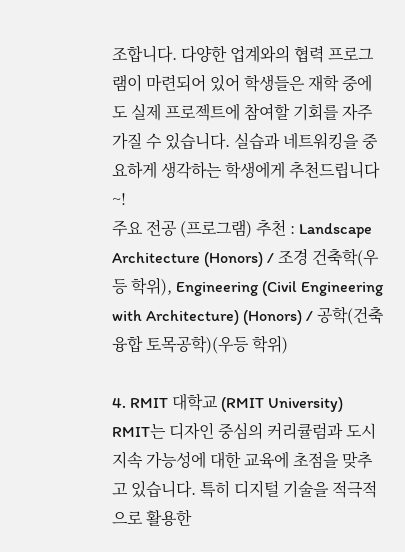조합니다. 다양한 업계와의 협력 프로그램이 마련되어 있어 학생들은 재학 중에도 실제 프로젝트에 참여할 기회를 자주 가질 수 있습니다. 실습과 네트워킹을 중요하게 생각하는 학생에게 추천드립니다 ~!
주요 전공 (프로그램) 추천 : Landscape Architecture (Honors) / 조경 건축학(우등 학위), Engineering (Civil Engineering with Architecture) (Honors) / 공학(건축 융합 토목공학)(우등 학위)

4. RMIT 대학교 (RMIT University)
RMIT는 디자인 중심의 커리큘럼과 도시 지속 가능성에 대한 교육에 초점을 맞추고 있습니다. 특히 디지털 기술을 적극적으로 활용한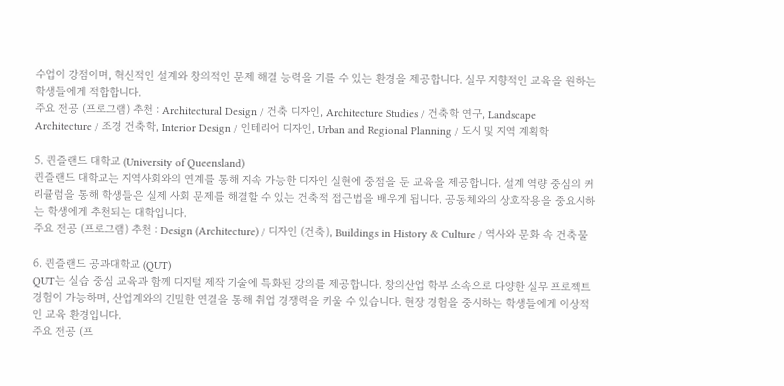수업이 강점이며, 혁신적인 설계와 창의적인 문제 해결 능력을 기를 수 있는 환경을 제공합니다. 실무 지향적인 교육을 원하는 학생들에게 적합합니다.
주요 전공 (프로그램) 추천 : Architectural Design / 건축 디자인, Architecture Studies / 건축학 연구, Landscape Architecture / 조경 건축학, Interior Design / 인테리어 디자인, Urban and Regional Planning / 도시 및 지역 계획학

5. 퀸즐랜드 대학교 (University of Queensland)
퀸즐랜드 대학교는 지역사회와의 연계를 통해 지속 가능한 디자인 실현에 중점을 둔 교육을 제공합니다. 설계 역량 중심의 커리큘럼을 통해 학생들은 실제 사회 문제를 해결할 수 있는 건축적 접근법을 배우게 됩니다. 공동체와의 상호작용을 중요시하는 학생에게 추천되는 대학입니다.
주요 전공 (프로그램) 추천 : Design (Architecture) / 디자인 (건축), Buildings in History & Culture / 역사와 문화 속 건축물

6. 퀸즐랜드 공과대학교 (QUT)
QUT는 실습 중심 교육과 함께 디지털 제작 기술에 특화된 강의를 제공합니다. 창의산업 학부 소속으로 다양한 실무 프로젝트 경험이 가능하며, 산업계와의 긴밀한 연결을 통해 취업 경쟁력을 키울 수 있습니다. 현장 경험을 중시하는 학생들에게 이상적인 교육 환경입니다.
주요 전공 (프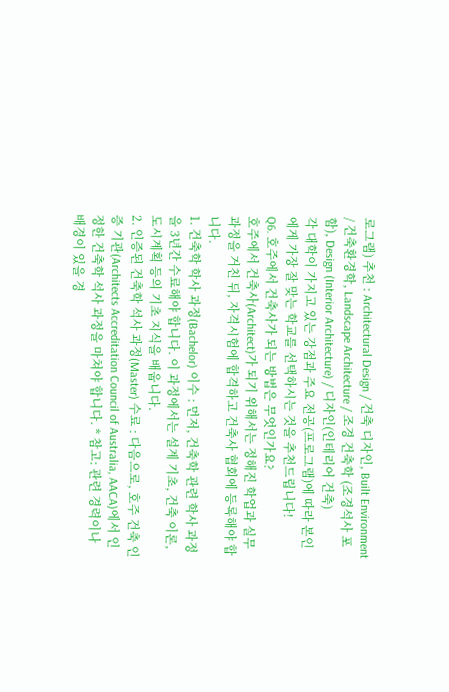로그램) 추천 : Architectural Design / 건축 디자인, Built Environment / 건축환경학, Landscape Architecture / 조경 건축학 (조경석사 포함), Design (Interior Architecture) / 디자인(인테리어 건축)
각 대학이 가지고 있는 강점과 주요 전공(프로그램)에 따라 본인에게 가장 잘 맞는 학교를 선택하시는 것을 추천드립니다!
Q6. 호주에서 건축사가 되는 방법은 무엇인가요?
호주에서 건축사(Architect)가 되기 위해서는 정해진 학업과 실무 과정을 거친 뒤, 자격시험에 합격하고 건축사 협회에 등록해야 합니다.
1. 건축학 학사 과정(Bachelor) 이수 : 먼저, 건축학 관련 학사 과정을 3년간 수료해야 합니다. 이 과정에서는 설계 기초, 건축 이론, 도시계획 등의 기초 지식을 배웁니다.
2. 인증된 건축학 석사 과정(Master) 수료 : 다음으로, 호주 건축 인증 기관(Architects Accreditation Council of Australia, AACA)에서 인정한 건축학 석사 과정을 마쳐야 합니다. * 참고: 관련 경력이나 배경이 있을 경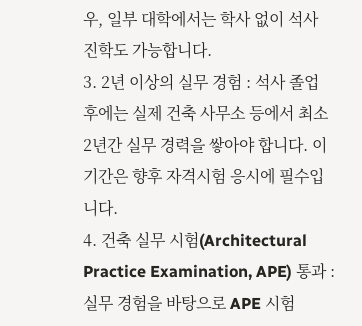우, 일부 대학에서는 학사 없이 석사 진학도 가능합니다.
3. 2년 이상의 실무 경험 : 석사 졸업 후에는 실제 건축 사무소 등에서 최소 2년간 실무 경력을 쌓아야 합니다. 이 기간은 향후 자격시험 응시에 필수입니다.
4. 건축 실무 시험(Architectural Practice Examination, APE) 통과 : 실무 경험을 바탕으로 APE 시험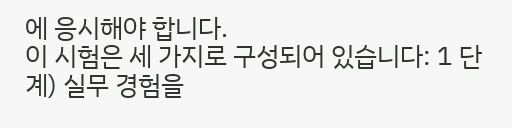에 응시해야 합니다.
이 시험은 세 가지로 구성되어 있습니다: 1 단계) 실무 경험을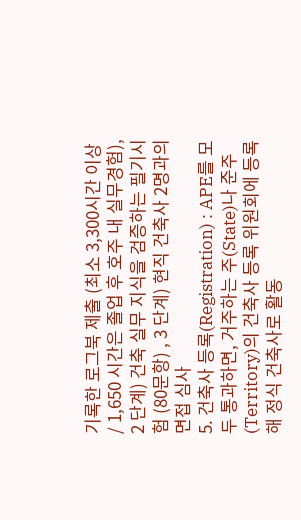기록한 로그북 제출 (최소 3,300시간 이상 / 1,650 시간은 졸업 후 호주 내 실무경험), 2 단계) 건축 실무 지식을 검증하는 필기시험 (80문항) , 3 단계) 현직 건축사 2명과의 면접 심사
5. 건축사 등록(Registration) : APE를 모두 통과하면, 거주하는 주(State)나 준주(Territory)의 건축사 등록 위원회에 등록해 정식 건축사로 활동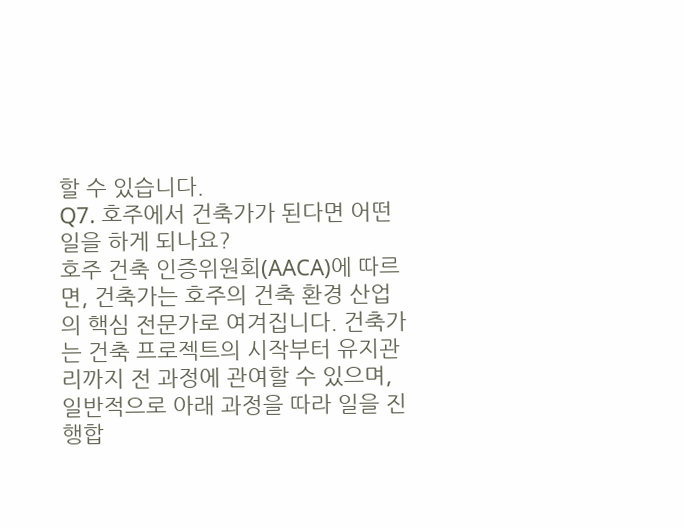할 수 있습니다.
Q7. 호주에서 건축가가 된다면 어떤 일을 하게 되나요?
호주 건축 인증위원회(AACA)에 따르면, 건축가는 호주의 건축 환경 산업의 핵심 전문가로 여겨집니다. 건축가는 건축 프로젝트의 시작부터 유지관리까지 전 과정에 관여할 수 있으며, 일반적으로 아래 과정을 따라 일을 진행합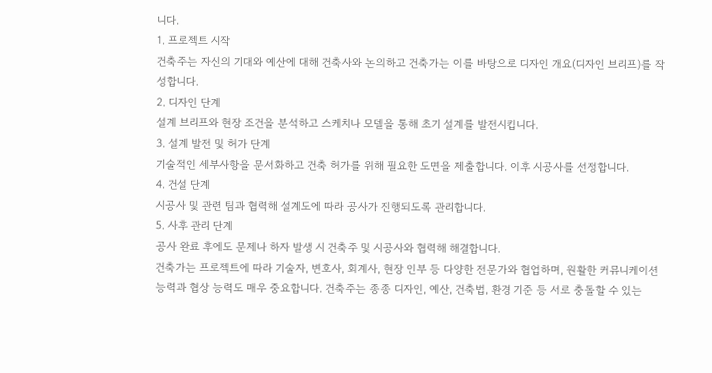니다.
1. 프로젝트 시작
건축주는 자신의 기대와 예산에 대해 건축사와 논의하고 건축가는 이를 바탕으로 디자인 개요(디자인 브리프)를 작성합니다.
2. 디자인 단계
설계 브리프와 현장 조건을 분석하고 스케치나 모델을 통해 초기 설계를 발전시킵니다.
3. 설계 발전 및 허가 단계
기술적인 세부사항을 문서화하고 건축 허가를 위해 필요한 도면을 제출합니다. 이후 시공사를 선정합니다.
4. 건설 단계
시공사 및 관련 팀과 협력해 설계도에 따라 공사가 진행되도록 관리합니다.
5. 사후 관리 단계
공사 완료 후에도 문제나 하자 발생 시 건축주 및 시공사와 협력해 해결합니다.
건축가는 프로젝트에 따라 기술자, 변호사, 회계사, 현장 인부 등 다양한 전문가와 협업하며, 원활한 커뮤니케이션 능력과 협상 능력도 매우 중요합니다. 건축주는 종종 디자인, 예산, 건축법, 환경 기준 등 서로 충돌할 수 있는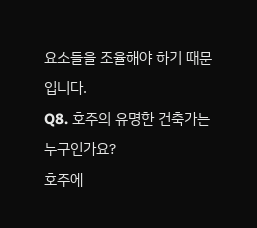요소들을 조율해야 하기 때문입니다.
Q8. 호주의 유명한 건축가는 누구인가요?
호주에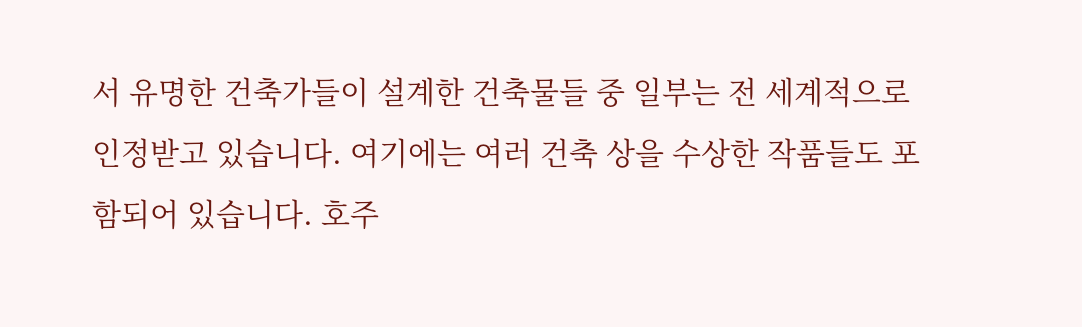서 유명한 건축가들이 설계한 건축물들 중 일부는 전 세계적으로 인정받고 있습니다. 여기에는 여러 건축 상을 수상한 작품들도 포함되어 있습니다. 호주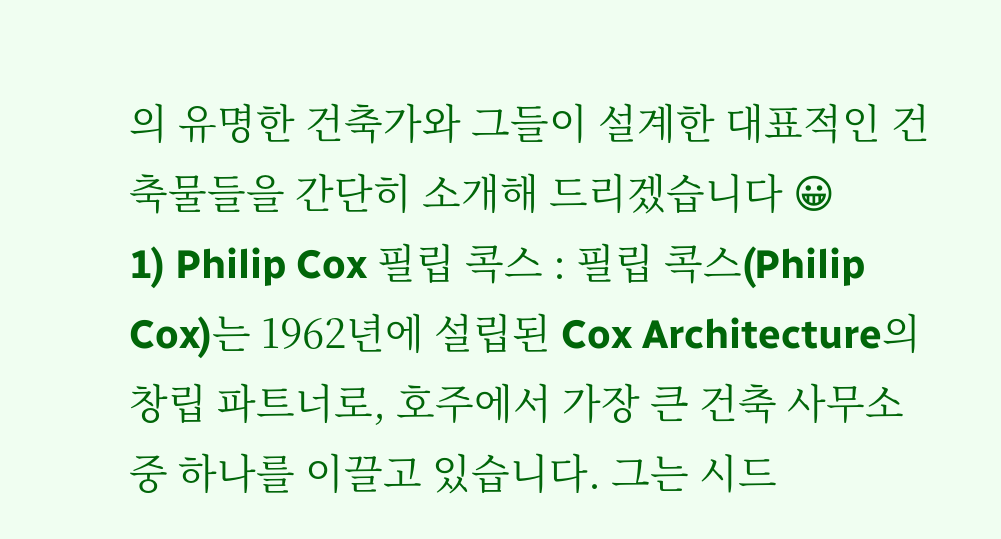의 유명한 건축가와 그들이 설계한 대표적인 건축물들을 간단히 소개해 드리겠습니다 😀
1) Philip Cox 필립 콕스 : 필립 콕스(Philip Cox)는 1962년에 설립된 Cox Architecture의 창립 파트너로, 호주에서 가장 큰 건축 사무소 중 하나를 이끌고 있습니다. 그는 시드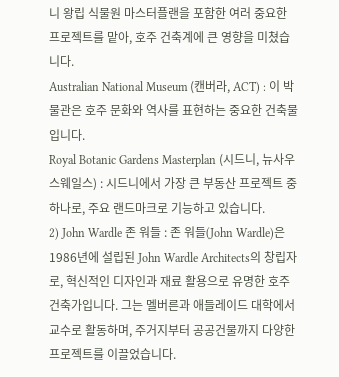니 왕립 식물원 마스터플랜을 포함한 여러 중요한 프로젝트를 맡아, 호주 건축계에 큰 영향을 미쳤습니다.
Australian National Museum (캔버라, ACT) : 이 박물관은 호주 문화와 역사를 표현하는 중요한 건축물입니다.
Royal Botanic Gardens Masterplan (시드니, 뉴사우스웨일스) : 시드니에서 가장 큰 부동산 프로젝트 중 하나로, 주요 랜드마크로 기능하고 있습니다.
2) John Wardle 존 워들 : 존 워들(John Wardle)은 1986년에 설립된 John Wardle Architects의 창립자로, 혁신적인 디자인과 재료 활용으로 유명한 호주 건축가입니다. 그는 멜버른과 애들레이드 대학에서 교수로 활동하며, 주거지부터 공공건물까지 다양한 프로젝트를 이끌었습니다.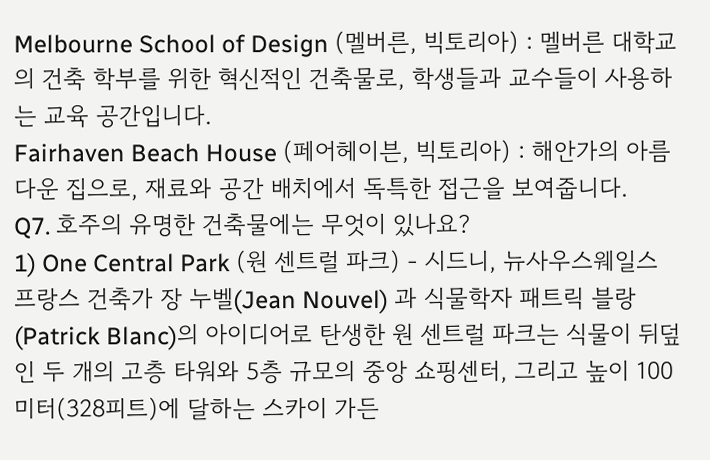Melbourne School of Design (멜버른, 빅토리아) : 멜버른 대학교의 건축 학부를 위한 혁신적인 건축물로, 학생들과 교수들이 사용하는 교육 공간입니다.
Fairhaven Beach House (페어헤이븐, 빅토리아) : 해안가의 아름다운 집으로, 재료와 공간 배치에서 독특한 접근을 보여줍니다.
Q7. 호주의 유명한 건축물에는 무엇이 있나요?
1) One Central Park (원 센트럴 파크) - 시드니, 뉴사우스웨일스
프랑스 건축가 장 누벨(Jean Nouvel) 과 식물학자 패트릭 블랑(Patrick Blanc)의 아이디어로 탄생한 원 센트럴 파크는 식물이 뒤덮인 두 개의 고층 타워와 5층 규모의 중앙 쇼핑센터, 그리고 높이 100미터(328피트)에 달하는 스카이 가든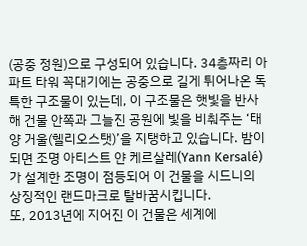(공중 정원)으로 구성되어 있습니다. 34층짜리 아파트 타워 꼭대기에는 공중으로 길게 튀어나온 독특한 구조물이 있는데, 이 구조물은 햇빛을 반사해 건물 안쪽과 그늘진 공원에 빛을 비춰주는 ‘태양 거울(헬리오스탯)’을 지탱하고 있습니다. 밤이 되면 조명 아티스트 얀 케르살레(Yann Kersalé)가 설계한 조명이 점등되어 이 건물을 시드니의 상징적인 랜드마크로 탈바꿈시킵니다.
또, 2013년에 지어진 이 건물은 세계에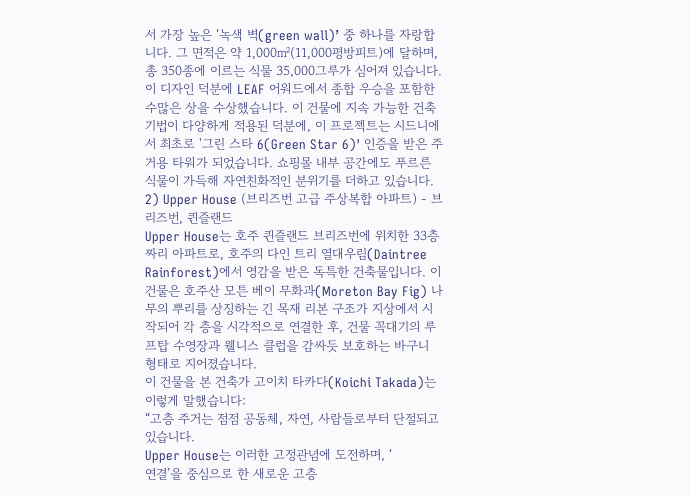서 가장 높은 ‘녹색 벽(green wall)’ 중 하나를 자랑합니다. 그 면적은 약 1,000㎡(11,000평방피트)에 달하며, 총 350종에 이르는 식물 35,000그루가 심어져 있습니다. 이 디자인 덕분에 LEAF 어워드에서 종합 우승을 포함한 수많은 상을 수상했습니다. 이 건물에 지속 가능한 건축 기법이 다양하게 적용된 덕분에, 이 프로젝트는 시드니에서 최초로 '그린 스타 6(Green Star 6)' 인증을 받은 주거용 타워가 되었습니다. 쇼핑몰 내부 공간에도 푸르른 식물이 가득해 자연친화적인 분위기를 더하고 있습니다.
2) Upper House (브리즈번 고급 주상복합 아파트) - 브리즈번, 퀸즐랜드
Upper House는 호주 퀸즐랜드 브리즈번에 위치한 33층짜리 아파트로, 호주의 다인 트리 열대우림(Daintree Rainforest)에서 영감을 받은 독특한 건축물입니다. 이 건물은 호주산 모튼 베이 무화과(Moreton Bay Fig) 나무의 뿌리를 상징하는 긴 목재 리본 구조가 지상에서 시작되어 각 층을 시각적으로 연결한 후, 건물 꼭대기의 루프탑 수영장과 웰니스 클럽을 감싸듯 보호하는 바구니 형태로 지어졌습니다.
이 건물을 본 건축가 고이치 타카다(Koichi Takada)는 이렇게 말했습니다:
“고층 주거는 점점 공동체, 자연, 사람들로부터 단절되고 있습니다.
Upper House는 이러한 고정관념에 도전하며, ‘
연결’을 중심으로 한 새로운 고층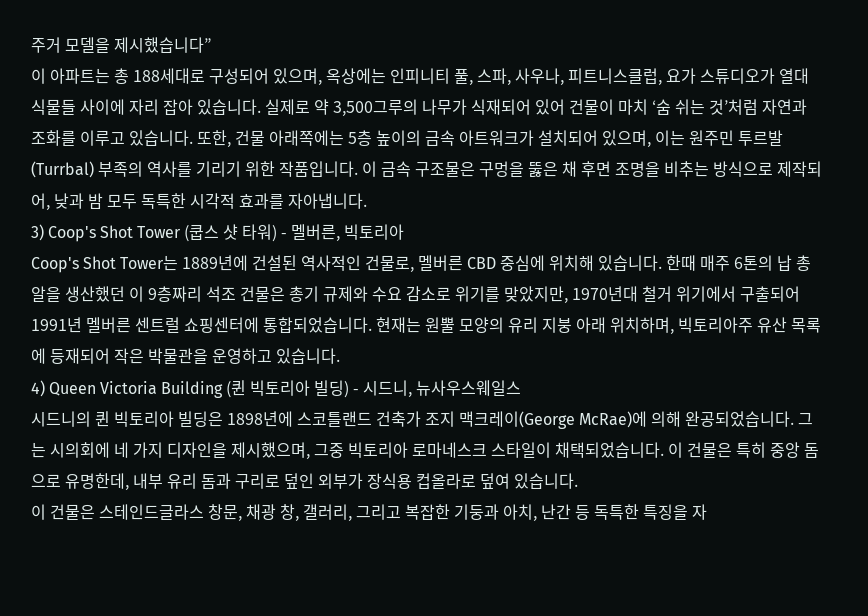주거 모델을 제시했습니다”
이 아파트는 총 188세대로 구성되어 있으며, 옥상에는 인피니티 풀, 스파, 사우나, 피트니스클럽, 요가 스튜디오가 열대 식물들 사이에 자리 잡아 있습니다. 실제로 약 3,500그루의 나무가 식재되어 있어 건물이 마치 ‘숨 쉬는 것’처럼 자연과 조화를 이루고 있습니다. 또한, 건물 아래쪽에는 5층 높이의 금속 아트워크가 설치되어 있으며, 이는 원주민 투르발(Turrbal) 부족의 역사를 기리기 위한 작품입니다. 이 금속 구조물은 구멍을 뚫은 채 후면 조명을 비추는 방식으로 제작되어, 낮과 밤 모두 독특한 시각적 효과를 자아냅니다.
3) Coop's Shot Tower (쿱스 샷 타워) - 멜버른, 빅토리아
Coop's Shot Tower는 1889년에 건설된 역사적인 건물로, 멜버른 CBD 중심에 위치해 있습니다. 한때 매주 6톤의 납 총알을 생산했던 이 9층짜리 석조 건물은 총기 규제와 수요 감소로 위기를 맞았지만, 1970년대 철거 위기에서 구출되어 1991년 멜버른 센트럴 쇼핑센터에 통합되었습니다. 현재는 원뿔 모양의 유리 지붕 아래 위치하며, 빅토리아주 유산 목록에 등재되어 작은 박물관을 운영하고 있습니다.
4) Queen Victoria Building (퀸 빅토리아 빌딩) - 시드니, 뉴사우스웨일스
시드니의 퀸 빅토리아 빌딩은 1898년에 스코틀랜드 건축가 조지 맥크레이(George McRae)에 의해 완공되었습니다. 그는 시의회에 네 가지 디자인을 제시했으며, 그중 빅토리아 로마네스크 스타일이 채택되었습니다. 이 건물은 특히 중앙 돔으로 유명한데, 내부 유리 돔과 구리로 덮인 외부가 장식용 컵올라로 덮여 있습니다.
이 건물은 스테인드글라스 창문, 채광 창, 갤러리, 그리고 복잡한 기둥과 아치, 난간 등 독특한 특징을 자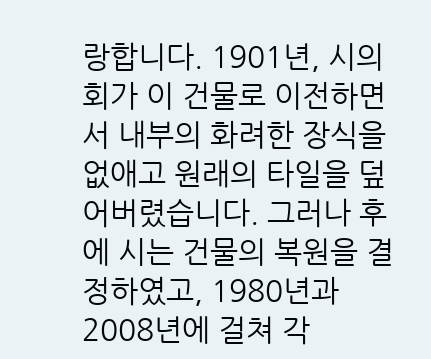랑합니다. 1901년, 시의회가 이 건물로 이전하면서 내부의 화려한 장식을 없애고 원래의 타일을 덮어버렸습니다. 그러나 후에 시는 건물의 복원을 결정하였고, 1980년과 2008년에 걸쳐 각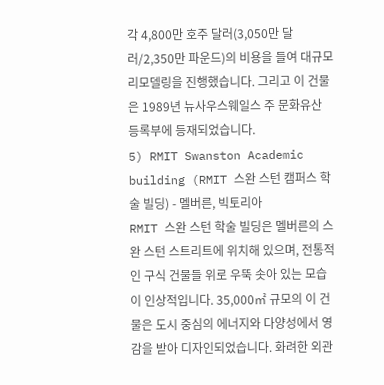각 4,800만 호주 달러(3,050만 달러/2,350만 파운드)의 비용을 들여 대규모 리모델링을 진행했습니다. 그리고 이 건물은 1989년 뉴사우스웨일스 주 문화유산 등록부에 등재되었습니다.
5) RMIT Swanston Academic building (RMIT 스완 스턴 캠퍼스 학술 빌딩) - 멜버른, 빅토리아
RMIT 스완 스턴 학술 빌딩은 멜버른의 스완 스턴 스트리트에 위치해 있으며, 전통적인 구식 건물들 위로 우뚝 솟아 있는 모습이 인상적입니다. 35,000㎡ 규모의 이 건물은 도시 중심의 에너지와 다양성에서 영감을 받아 디자인되었습니다. 화려한 외관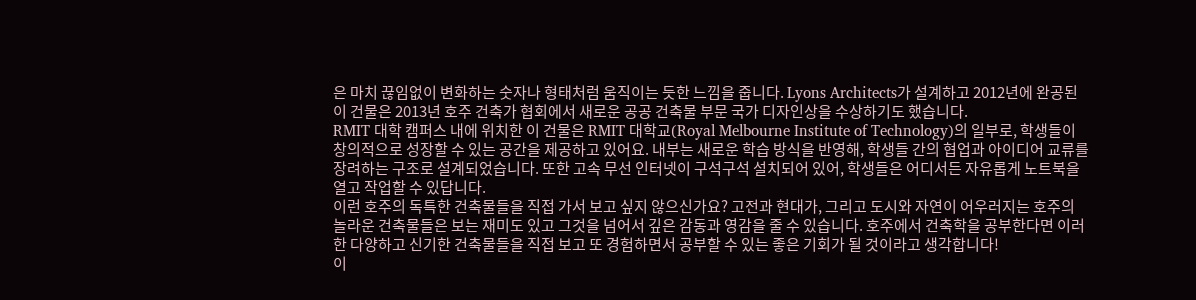은 마치 끊임없이 변화하는 숫자나 형태처럼 움직이는 듯한 느낌을 줍니다. Lyons Architects가 설계하고 2012년에 완공된 이 건물은 2013년 호주 건축가 협회에서 새로운 공공 건축물 부문 국가 디자인상을 수상하기도 했습니다.
RMIT 대학 캠퍼스 내에 위치한 이 건물은 RMIT 대학교(Royal Melbourne Institute of Technology)의 일부로, 학생들이 창의적으로 성장할 수 있는 공간을 제공하고 있어요. 내부는 새로운 학습 방식을 반영해, 학생들 간의 협업과 아이디어 교류를 장려하는 구조로 설계되었습니다. 또한 고속 무선 인터넷이 구석구석 설치되어 있어, 학생들은 어디서든 자유롭게 노트북을 열고 작업할 수 있답니다.
이런 호주의 독특한 건축물들을 직접 가서 보고 싶지 않으신가요? 고전과 현대가, 그리고 도시와 자연이 어우러지는 호주의 놀라운 건축물들은 보는 재미도 있고 그것을 넘어서 깊은 감동과 영감을 줄 수 있습니다. 호주에서 건축학을 공부한다면 이러한 다양하고 신기한 건축물들을 직접 보고 또 경험하면서 공부할 수 있는 좋은 기회가 될 것이라고 생각합니다!
이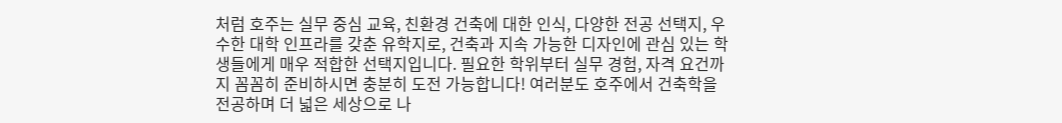처럼 호주는 실무 중심 교육, 친환경 건축에 대한 인식, 다양한 전공 선택지, 우수한 대학 인프라를 갖춘 유학지로, 건축과 지속 가능한 디자인에 관심 있는 학생들에게 매우 적합한 선택지입니다. 필요한 학위부터 실무 경험, 자격 요건까지 꼼꼼히 준비하시면 충분히 도전 가능합니다! 여러분도 호주에서 건축학을 전공하며 더 넓은 세상으로 나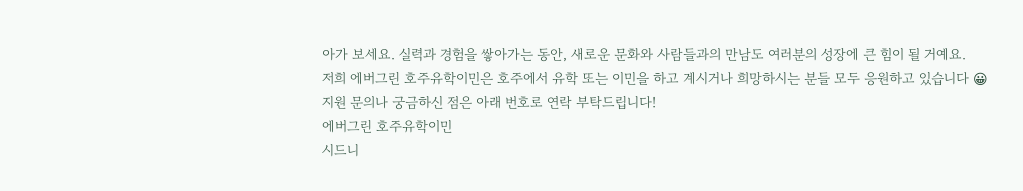아가 보세요. 실력과 경험을 쌓아가는 동안, 새로운 문화와 사람들과의 만남도 여러분의 성장에 큰 힘이 될 거예요.
저희 에버그린 호주유학이민은 호주에서 유학 또는 이민을 하고 계시거나 희망하시는 분들 모두 응원하고 있습니다 😀
지원 문의나 궁금하신 점은 아래 번호로 연락 부탁드립니다!
에버그린 호주유학이민
시드니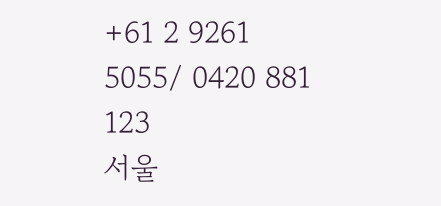+61 2 9261 5055/ 0420 881 123
서울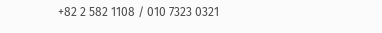+82 2 582 1108 / 010 7323 0321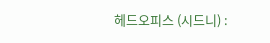헤드오피스 (시드니) :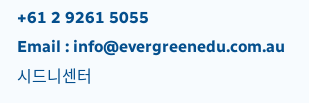+61 2 9261 5055
Email : info@evergreenedu.com.au
시드니센터